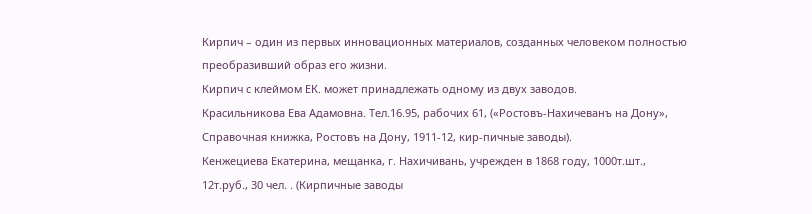Кирпич – один из первых инновационных материалов, созданных человеком полностью преобразивший образ его жизни.
Кирпич с клеймом ЕК. может принадлежать одному из двух заводов.
Красильникова Ева Адамовна. Тел.16.95, рабочих 61, («Ростовъ-Нахичеванъ на Дону», Справочная книжка, Ростовъ на Дону, 1911-12, кир-пичные заводы).
Кенжециева Екатерина, мещанка, г. Нахичивань, учрежден в 1868 году, 1000т.шт., 12т.руб., 30 чел. . (Кирпичные заводы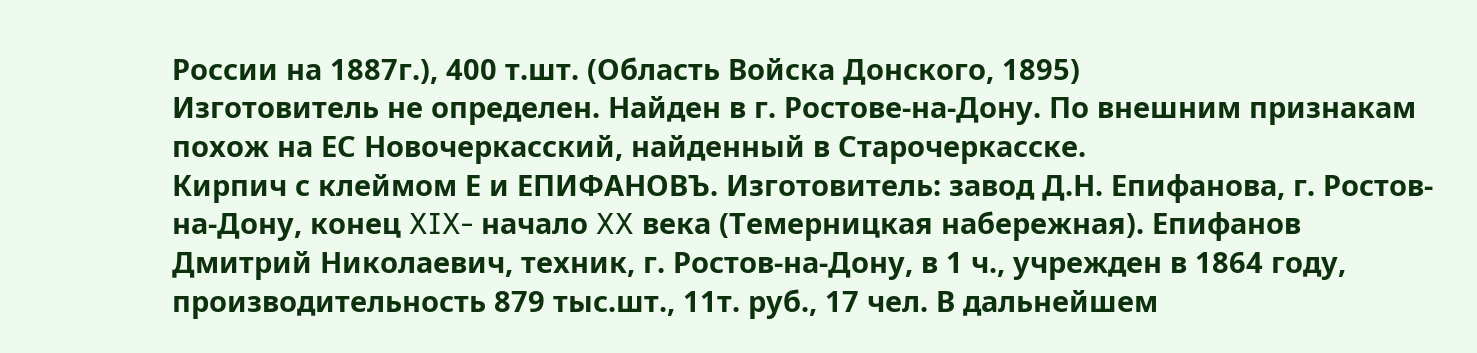России на 1887г.), 400 т.шт. (Область Войска Донского, 1895)
Изготовитель не определен. Найден в г. Ростове-на-Дону. По внешним признакам похож на ЕС Новочеркасский, найденный в Старочеркасске.
Кирпич с клеймом Е и ЕПИФАНОВЪ. Изготовитель: завод Д.Н. Епифанова, г. Ростов-на-Дону, конец XIX- начало XX века (Темерницкая набережная). Епифанов Дмитрий Николаевич, техник, г. Ростов-на-Дону, в 1 ч., учрежден в 1864 году, производительность 879 тыс.шт., 11т. руб., 17 чел. В дальнейшем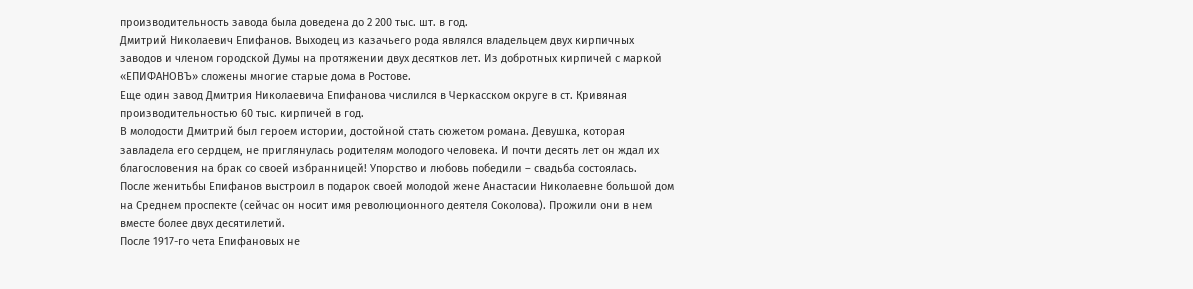производительность завода была доведена до 2 200 тыс. шт. в год.
Дмитрий Николаевич Епифанов. Выходец из казачьего рода являлся владельцем двух кирпичных заводов и членом городской Думы на протяжении двух десятков лет. Из добротных кирпичей с маркой «ЕПИФАНОВЪ» сложены многие старые дома в Ростове.
Еще один завод Дмитрия Николаевича Епифанова числился в Черкасском округе в ст. Кривяная производительностью 60 тыс. кирпичей в год.
В молодости Дмитрий был героем истории, достойной стать сюжетом романа. Девушка, которая завладела его сердцем, не приглянулась родителям молодого человека. И почти десять лет он ждал их благословения на брак со своей избранницей! Упорство и любовь победили – свадьба состоялась.
После женитьбы Епифанов выстроил в подарок своей молодой жене Анастасии Николаевне большой дом на Среднем проспекте (сейчас он носит имя революционного деятеля Соколова). Прожили они в нем вместе более двух десятилетий.
После 1917-го чета Епифановых не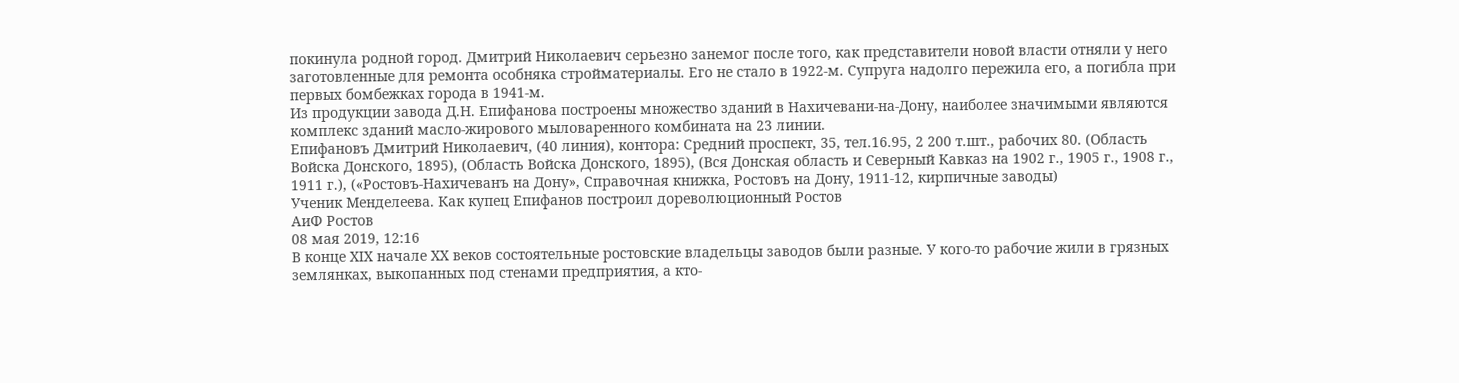покинула родной город. Дмитрий Николаевич серьезно занемог после того, как представители новой власти отняли у него заготовленные для ремонта особняка стройматериалы. Его не стало в 1922-м. Супруга надолго пережила его, а погибла при первых бомбежках города в 1941-м.
Из продукции завода Д.Н. Епифанова построены множество зданий в Нахичевани-на-Дону, наиболее значимыми являются комплекс зданий масло-жирового мыловаренного комбината на 23 линии.
Епифановъ Дмитрий Николаевич, (40 линия), контора: Средний проспект, 35, тел.16.95, 2 200 т.шт., рабочих 80. (Область Войска Донского, 1895), (Область Войска Донского, 1895), (Вся Донская область и Северный Кавказ на 1902 г., 1905 г., 1908 г., 1911 г.), («Ростовъ-Нахичеванъ на Дону», Справочная книжка, Ростовъ на Дону, 1911-12, кирпичные заводы)
Ученик Менделеева. Как купец Епифанов построил дореволюционный Ростов
АиФ Ростов
08 мая 2019, 12:16
В конце ХIХ начале ХХ веков состоятельные ростовские владельцы заводов были разные. У кого-то рабочие жили в грязных землянках, выкопанных под стенами предприятия, а кто-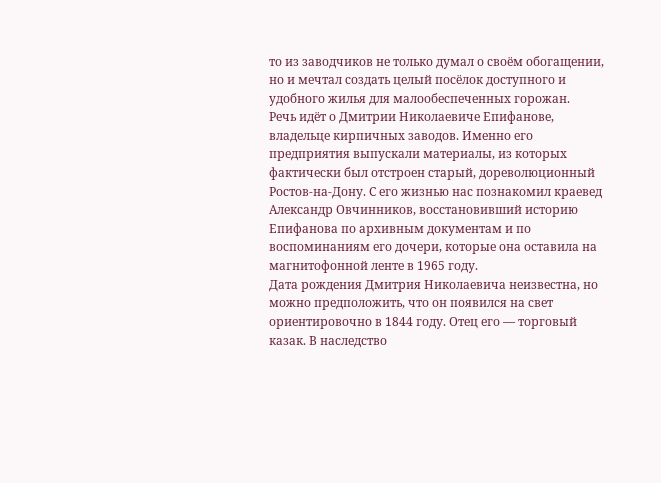то из заводчиков не только думал о своём обогащении, но и мечтал создать целый посёлок доступного и удобного жилья для малообеспеченных горожан.
Речь идёт о Дмитрии Николаевиче Епифанове, владельце кирпичных заводов. Именно его предприятия выпускали материалы, из которых фактически был отстроен старый, дореволюционный Ростов-на-Дону. С его жизнью нас познакомил краевед Александр Овчинников, восстановивший историю Епифанова по архивным документам и по воспоминаниям его дочери, которые она оставила на магнитофонной ленте в 1965 году.
Дата рождения Дмитрия Николаевича неизвестна, но можно предположить, что он появился на свет ориентировочно в 1844 году. Отец его — торговый казак. В наследство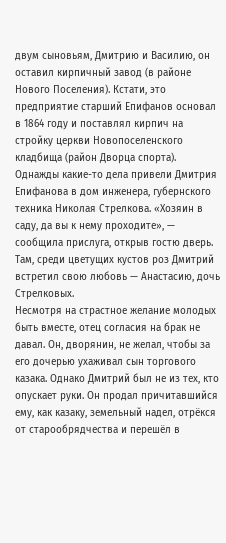двум сыновьям, Дмитрию и Василию, он оставил кирпичный завод (в районе Нового Поселения). Кстати, это предприятие старший Епифанов основал в 1864 году и поставлял кирпич на стройку церкви Новопоселенского кладбища (район Дворца спорта).
Однажды какие-то дела привели Дмитрия Епифанова в дом инженера, губернского техника Николая Стрелкова. «Хозяин в саду, да вы к нему проходите», — сообщила прислуга, открыв гостю дверь. Там, среди цветущих кустов роз Дмитрий встретил свою любовь — Анастасию, дочь Стрелковых.
Несмотря на страстное желание молодых быть вместе, отец согласия на брак не давал. Он, дворянин, не желал, чтобы за его дочерью ухаживал сын торгового казака. Однако Дмитрий был не из тех, кто опускает руки. Он продал причитавшийся ему, как казаку, земельный надел, отрёкся от старообрядчества и перешёл в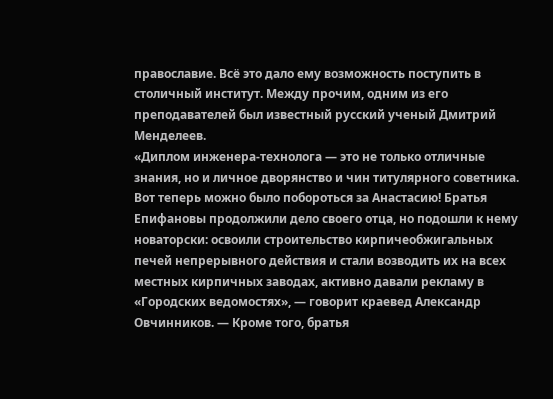православие. Всё это дало ему возможность поступить в столичный институт. Между прочим, одним из его преподавателей был известный русский ученый Дмитрий Менделеев.
«Диплом инженера-технолога — это не только отличные знания, но и личное дворянство и чин титулярного советника. Вот теперь можно было побороться за Анастасию! Братья Епифановы продолжили дело своего отца, но подошли к нему новаторски: освоили строительство кирпичеобжигальных печей непрерывного действия и стали возводить их на всех местных кирпичных заводах, активно давали рекламу в «Городских ведомостях», — говорит краевед Александр Овчинников. — Кроме того, братья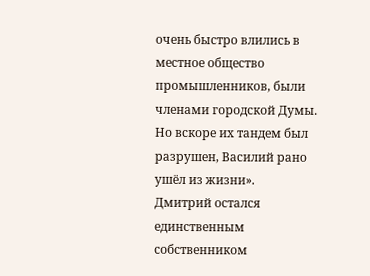очень быстро влились в местное общество промышленников, были членами городской Думы. Но вскоре их тандем был разрушен, Василий рано ушёл из жизни».
Дмитрий остался единственным собственником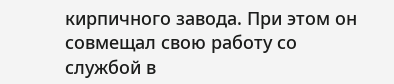кирпичного завода. При этом он совмещал свою работу со службой в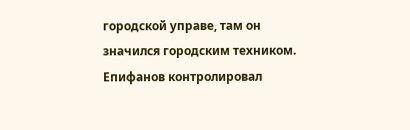городской управе, там он значился городским техником. Епифанов контролировал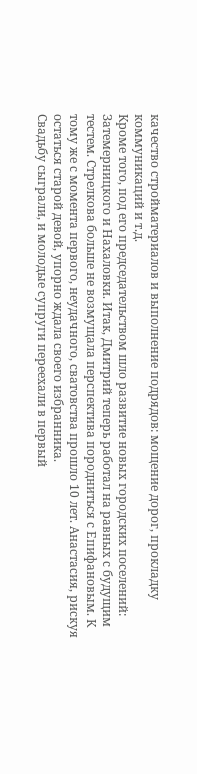качество стройматериалов и выполнение подрядов: мощение дорог, прокладку коммуникаций и т.д.
Кроме того, под его председательством шло развитие новых городских поселений: Затемерницкого и Нахаловки. Итак, Дмитрий теперь работал на равных с будущим тестем. Стрелкова больше не возмущала перспектива породниться с Епифановым. К тому же с момента первого, неудачного, сватовства прошло 10 лет. Анастасия, рискуя остаться старой девой, упорно ждала своего избранника.
Свадьбу сыграли, и молодые супруги переехали в первый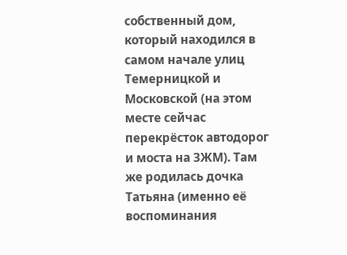собственный дом, который находился в самом начале улиц Темерницкой и Московской (на этом месте сейчас перекрёсток автодорог и моста на ЗЖМ). Там же родилась дочка Татьяна (именно её воспоминания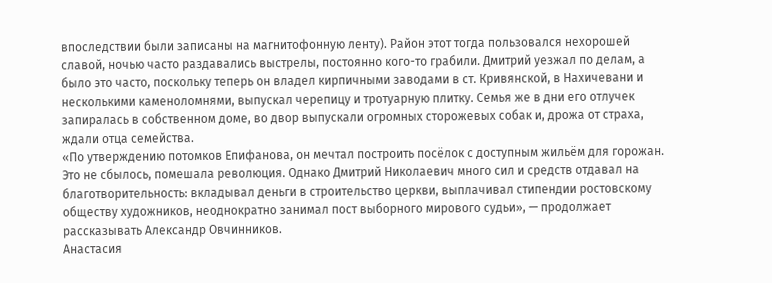впоследствии были записаны на магнитофонную ленту). Район этот тогда пользовался нехорошей славой, ночью часто раздавались выстрелы, постоянно кого-то грабили. Дмитрий уезжал по делам, а было это часто, поскольку теперь он владел кирпичными заводами в ст. Кривянской, в Нахичевани и несколькими каменоломнями, выпускал черепицу и тротуарную плитку. Семья же в дни его отлучек запиралась в собственном доме, во двор выпускали огромных сторожевых собак и, дрожа от страха, ждали отца семейства.
«По утверждению потомков Епифанова, он мечтал построить посёлок с доступным жильём для горожан. Это не сбылось, помешала революция. Однако Дмитрий Николаевич много сил и средств отдавал на благотворительность: вкладывал деньги в строительство церкви, выплачивал стипендии ростовскому обществу художников, неоднократно занимал пост выборного мирового судьи», — продолжает рассказывать Александр Овчинников.
Анастасия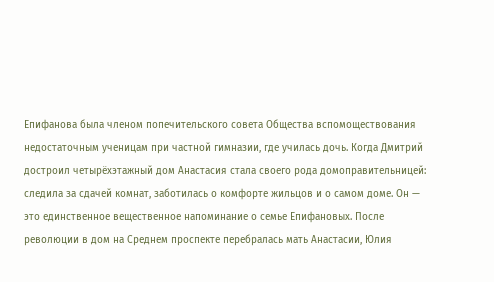Епифанова была членом попечительского совета Общества вспомоществования недостаточным ученицам при частной гимназии, где училась дочь. Когда Дмитрий достроил четырёхэтажный дом Анастасия стала своего рода домоправительницей: следила за сдачей комнат, заботилась о комфорте жильцов и о самом доме. Он — это единственное вещественное напоминание о семье Епифановых. После революции в дом на Среднем проспекте перебралась мать Анастасии, Юлия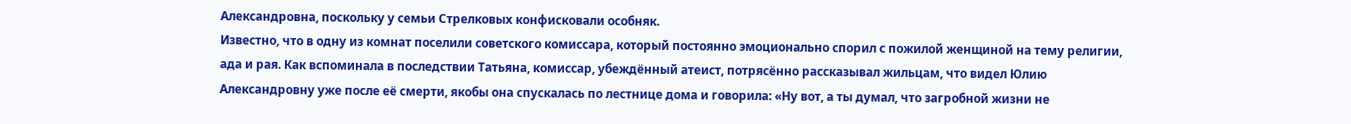Александровна, поскольку у семьи Стрелковых конфисковали особняк.
Известно, что в одну из комнат поселили советского комиссара, который постоянно эмоционально спорил с пожилой женщиной на тему религии, ада и рая. Как вспоминала в последствии Татьяна, комиссар, убеждённый атеист, потрясённо рассказывал жильцам, что видел Юлию Александровну уже после её смерти, якобы она спускалась по лестнице дома и говорила: «Ну вот, а ты думал, что загробной жизни не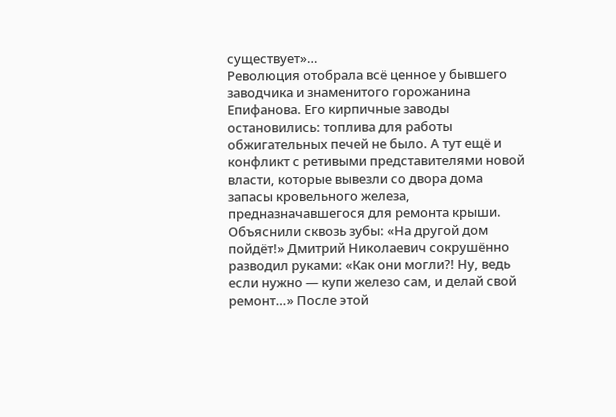существует»…
Революция отобрала всё ценное у бывшего заводчика и знаменитого горожанина Епифанова. Его кирпичные заводы остановились: топлива для работы обжигательных печей не было. А тут ещё и конфликт с ретивыми представителями новой власти, которые вывезли со двора дома запасы кровельного железа, предназначавшегося для ремонта крыши. Объяснили сквозь зубы: «На другой дом пойдёт!» Дмитрий Николаевич сокрушённо разводил руками: «Как они могли?! Ну, ведь если нужно — купи железо сам, и делай свой ремонт…» После этой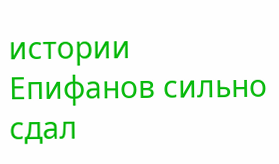истории Епифанов сильно сдал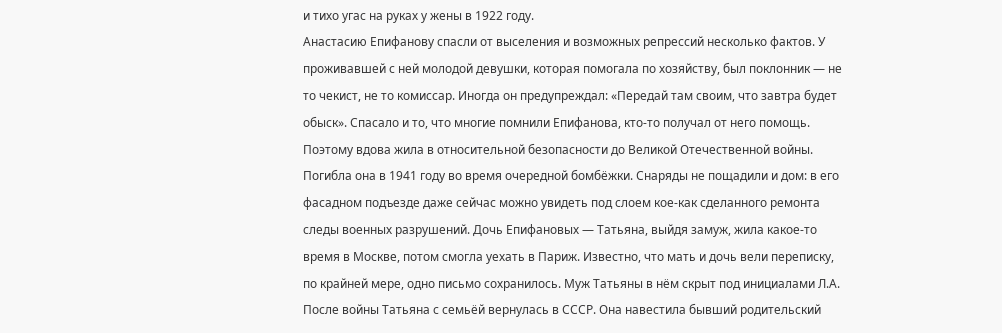и тихо угас на руках у жены в 1922 году.
Анастасию Епифанову спасли от выселения и возможных репрессий несколько фактов. У проживавшей с ней молодой девушки, которая помогала по хозяйству, был поклонник — не то чекист, не то комиссар. Иногда он предупреждал: «Передай там своим, что завтра будет обыск». Спасало и то, что многие помнили Епифанова, кто-то получал от него помощь. Поэтому вдова жила в относительной безопасности до Великой Отечественной войны. Погибла она в 1941 году во время очередной бомбёжки. Снаряды не пощадили и дом: в его фасадном подъезде даже сейчас можно увидеть под слоем кое-как сделанного ремонта следы военных разрушений. Дочь Епифановых — Татьяна, выйдя замуж, жила какое-то время в Москве, потом смогла уехать в Париж. Известно, что мать и дочь вели переписку, по крайней мере, одно письмо сохранилось. Муж Татьяны в нём скрыт под инициалами Л.А.
После войны Татьяна с семьёй вернулась в СССР. Она навестила бывший родительский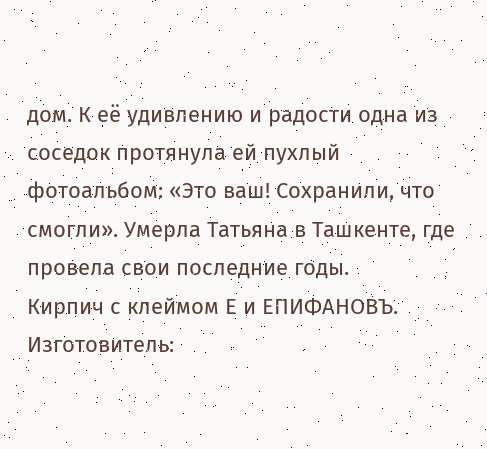дом. К её удивлению и радости одна из соседок протянула ей пухлый фотоальбом: «Это ваш! Сохранили, что смогли». Умерла Татьяна в Ташкенте, где провела свои последние годы.
Кирпич с клеймом Е и ЕПИФАНОВЪ. Изготовитель: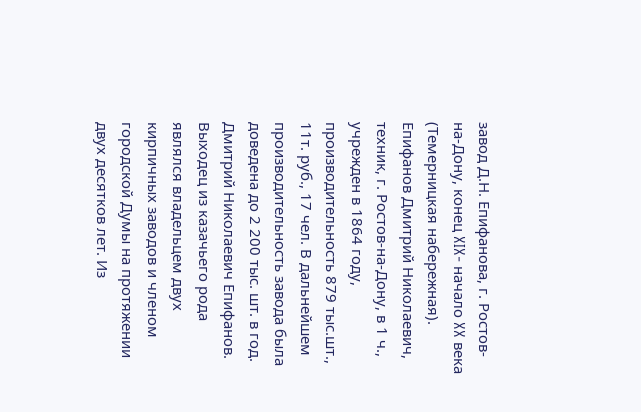завод Д.Н. Епифанова, г. Ростов-на-Дону, конец XIX- начало XX века (Темерницкая набережная). Епифанов Дмитрий Николаевич, техник, г. Ростов-на-Дону, в 1 ч., учрежден в 1864 году, производительность 879 тыс.шт., 11т. руб., 17 чел. В дальнейшем производительность завода была доведена до 2 200 тыс. шт. в год.
Дмитрий Николаевич Епифанов. Выходец из казачьего рода являлся владельцем двух кирпичных заводов и членом городской Думы на протяжении двух десятков лет. Из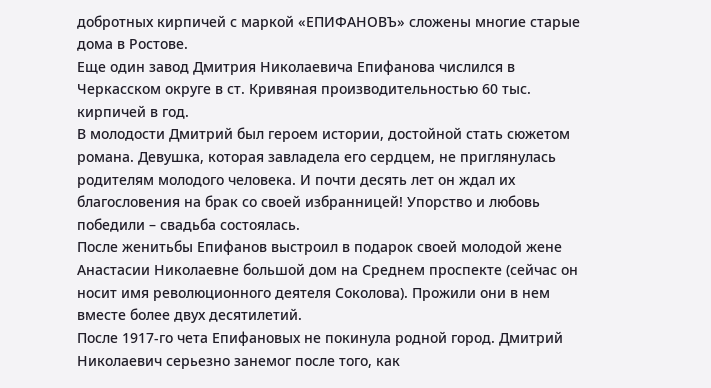добротных кирпичей с маркой «ЕПИФАНОВЪ» сложены многие старые дома в Ростове.
Еще один завод Дмитрия Николаевича Епифанова числился в Черкасском округе в ст. Кривяная производительностью 60 тыс. кирпичей в год.
В молодости Дмитрий был героем истории, достойной стать сюжетом романа. Девушка, которая завладела его сердцем, не приглянулась родителям молодого человека. И почти десять лет он ждал их благословения на брак со своей избранницей! Упорство и любовь победили – свадьба состоялась.
После женитьбы Епифанов выстроил в подарок своей молодой жене Анастасии Николаевне большой дом на Среднем проспекте (сейчас он носит имя революционного деятеля Соколова). Прожили они в нем вместе более двух десятилетий.
После 1917-го чета Епифановых не покинула родной город. Дмитрий Николаевич серьезно занемог после того, как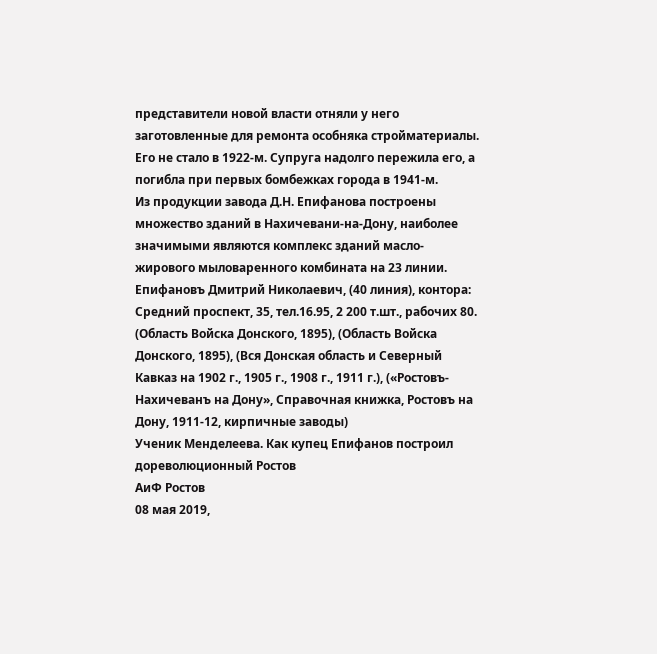представители новой власти отняли у него заготовленные для ремонта особняка стройматериалы. Его не стало в 1922-м. Супруга надолго пережила его, а погибла при первых бомбежках города в 1941-м.
Из продукции завода Д.Н. Епифанова построены множество зданий в Нахичевани-на-Дону, наиболее значимыми являются комплекс зданий масло-жирового мыловаренного комбината на 23 линии.
Епифановъ Дмитрий Николаевич, (40 линия), контора: Средний проспект, 35, тел.16.95, 2 200 т.шт., рабочих 80. (Область Войска Донского, 1895), (Область Войска Донского, 1895), (Вся Донская область и Северный Кавказ на 1902 г., 1905 г., 1908 г., 1911 г.), («Ростовъ-Нахичеванъ на Дону», Справочная книжка, Ростовъ на Дону, 1911-12, кирпичные заводы)
Ученик Менделеева. Как купец Епифанов построил дореволюционный Ростов
АиФ Ростов
08 мая 2019,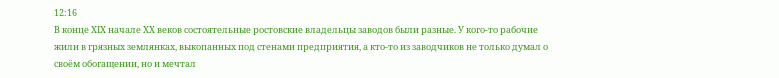12:16
В конце ХIХ начале ХХ веков состоятельные ростовские владельцы заводов были разные. У кого-то рабочие жили в грязных землянках, выкопанных под стенами предприятия, а кто-то из заводчиков не только думал о своём обогащении, но и мечтал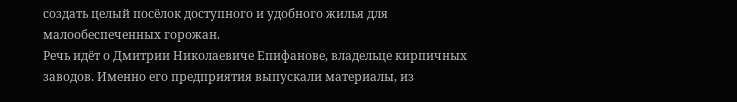создать целый посёлок доступного и удобного жилья для малообеспеченных горожан.
Речь идёт о Дмитрии Николаевиче Епифанове, владельце кирпичных заводов. Именно его предприятия выпускали материалы, из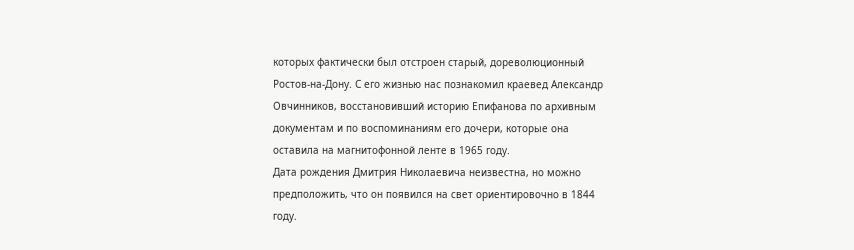которых фактически был отстроен старый, дореволюционный Ростов-на-Дону. С его жизнью нас познакомил краевед Александр Овчинников, восстановивший историю Епифанова по архивным документам и по воспоминаниям его дочери, которые она оставила на магнитофонной ленте в 1965 году.
Дата рождения Дмитрия Николаевича неизвестна, но можно предположить, что он появился на свет ориентировочно в 1844 году.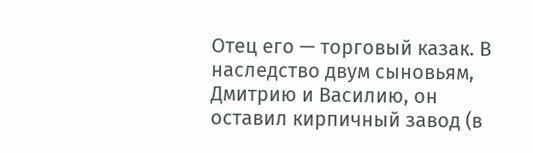Отец его — торговый казак. В наследство двум сыновьям, Дмитрию и Василию, он оставил кирпичный завод (в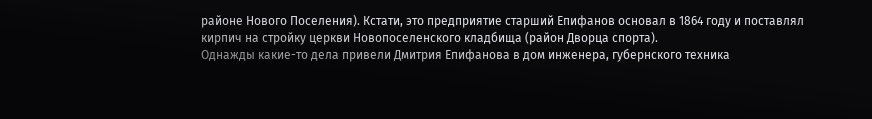районе Нового Поселения). Кстати, это предприятие старший Епифанов основал в 1864 году и поставлял кирпич на стройку церкви Новопоселенского кладбища (район Дворца спорта).
Однажды какие-то дела привели Дмитрия Епифанова в дом инженера, губернского техника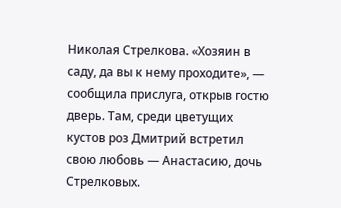Николая Стрелкова. «Хозяин в саду, да вы к нему проходите», — сообщила прислуга, открыв гостю дверь. Там, среди цветущих кустов роз Дмитрий встретил свою любовь — Анастасию, дочь Стрелковых.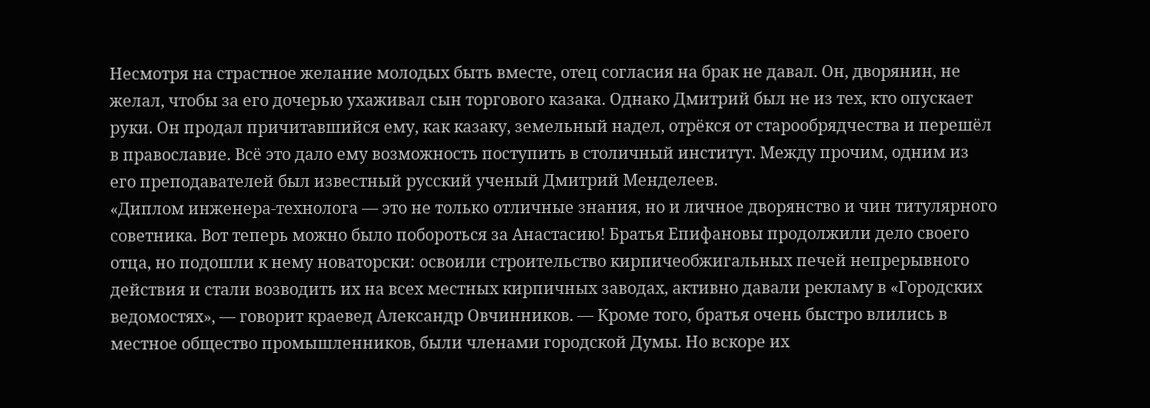Несмотря на страстное желание молодых быть вместе, отец согласия на брак не давал. Он, дворянин, не желал, чтобы за его дочерью ухаживал сын торгового казака. Однако Дмитрий был не из тех, кто опускает руки. Он продал причитавшийся ему, как казаку, земельный надел, отрёкся от старообрядчества и перешёл в православие. Всё это дало ему возможность поступить в столичный институт. Между прочим, одним из его преподавателей был известный русский ученый Дмитрий Менделеев.
«Диплом инженера-технолога — это не только отличные знания, но и личное дворянство и чин титулярного советника. Вот теперь можно было побороться за Анастасию! Братья Епифановы продолжили дело своего отца, но подошли к нему новаторски: освоили строительство кирпичеобжигальных печей непрерывного действия и стали возводить их на всех местных кирпичных заводах, активно давали рекламу в «Городских ведомостях», — говорит краевед Александр Овчинников. — Кроме того, братья очень быстро влились в местное общество промышленников, были членами городской Думы. Но вскоре их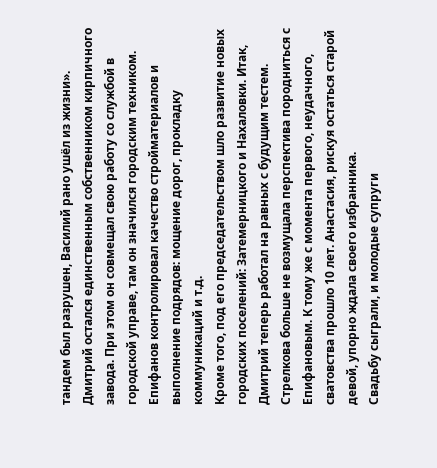тандем был разрушен, Василий рано ушёл из жизни».
Дмитрий остался единственным собственником кирпичного завода. При этом он совмещал свою работу со службой в городской управе, там он значился городским техником. Епифанов контролировал качество стройматериалов и выполнение подрядов: мощение дорог, прокладку коммуникаций и т.д.
Кроме того, под его председательством шло развитие новых городских поселений: Затемерницкого и Нахаловки. Итак, Дмитрий теперь работал на равных с будущим тестем. Стрелкова больше не возмущала перспектива породниться с Епифановым. К тому же с момента первого, неудачного, сватовства прошло 10 лет. Анастасия, рискуя остаться старой девой, упорно ждала своего избранника.
Свадьбу сыграли, и молодые супруги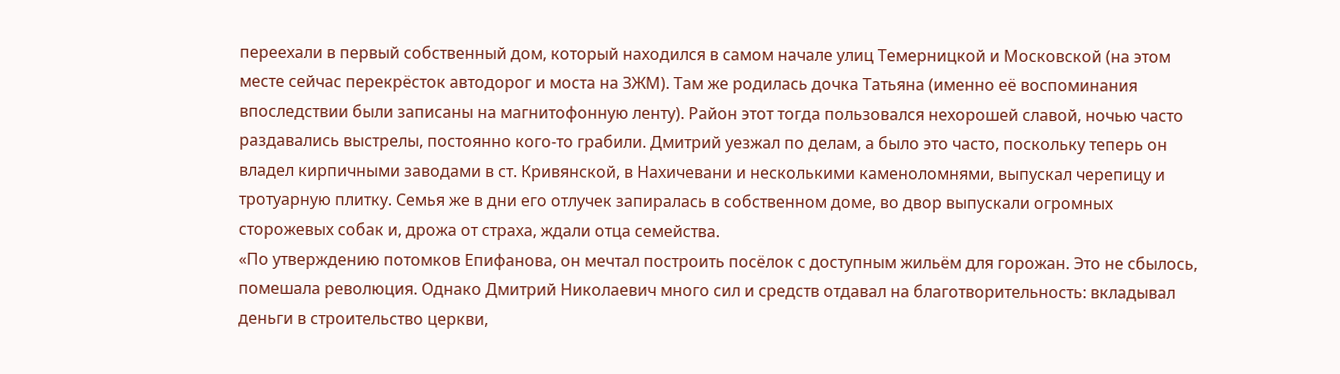переехали в первый собственный дом, который находился в самом начале улиц Темерницкой и Московской (на этом месте сейчас перекрёсток автодорог и моста на ЗЖМ). Там же родилась дочка Татьяна (именно её воспоминания впоследствии были записаны на магнитофонную ленту). Район этот тогда пользовался нехорошей славой, ночью часто раздавались выстрелы, постоянно кого-то грабили. Дмитрий уезжал по делам, а было это часто, поскольку теперь он владел кирпичными заводами в ст. Кривянской, в Нахичевани и несколькими каменоломнями, выпускал черепицу и тротуарную плитку. Семья же в дни его отлучек запиралась в собственном доме, во двор выпускали огромных сторожевых собак и, дрожа от страха, ждали отца семейства.
«По утверждению потомков Епифанова, он мечтал построить посёлок с доступным жильём для горожан. Это не сбылось, помешала революция. Однако Дмитрий Николаевич много сил и средств отдавал на благотворительность: вкладывал деньги в строительство церкви,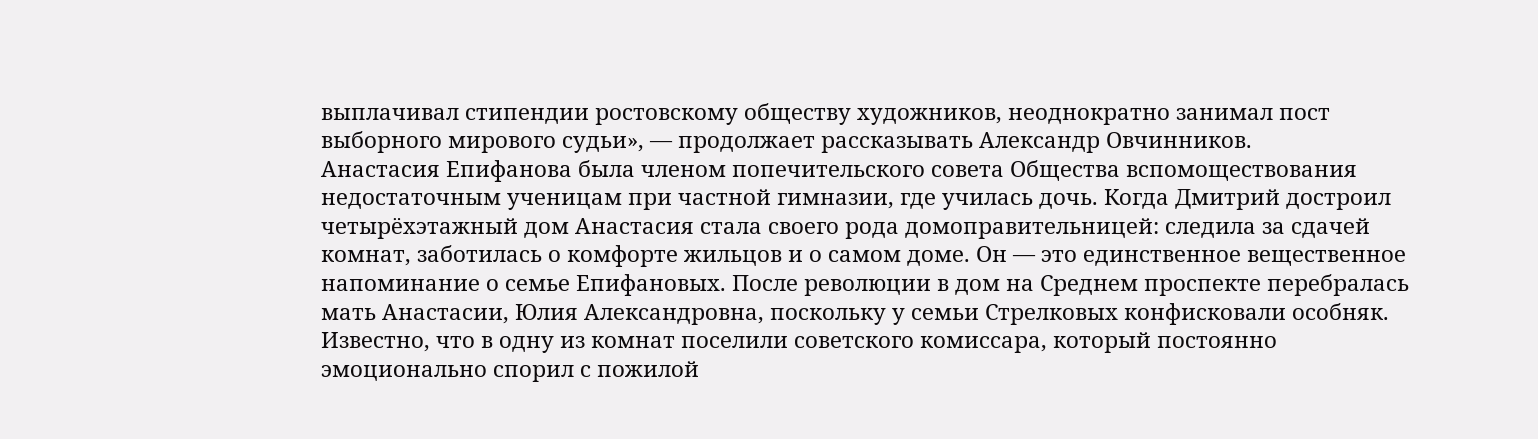выплачивал стипендии ростовскому обществу художников, неоднократно занимал пост выборного мирового судьи», — продолжает рассказывать Александр Овчинников.
Анастасия Епифанова была членом попечительского совета Общества вспомоществования недостаточным ученицам при частной гимназии, где училась дочь. Когда Дмитрий достроил четырёхэтажный дом Анастасия стала своего рода домоправительницей: следила за сдачей комнат, заботилась о комфорте жильцов и о самом доме. Он — это единственное вещественное напоминание о семье Епифановых. После революции в дом на Среднем проспекте перебралась мать Анастасии, Юлия Александровна, поскольку у семьи Стрелковых конфисковали особняк.
Известно, что в одну из комнат поселили советского комиссара, который постоянно эмоционально спорил с пожилой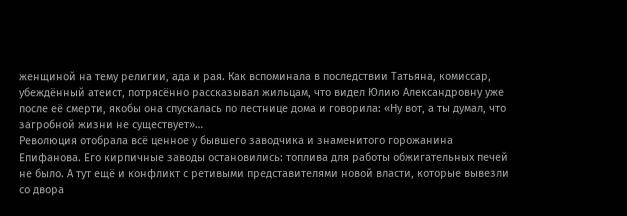женщиной на тему религии, ада и рая. Как вспоминала в последствии Татьяна, комиссар, убеждённый атеист, потрясённо рассказывал жильцам, что видел Юлию Александровну уже после её смерти, якобы она спускалась по лестнице дома и говорила: «Ну вот, а ты думал, что загробной жизни не существует»…
Революция отобрала всё ценное у бывшего заводчика и знаменитого горожанина Епифанова. Его кирпичные заводы остановились: топлива для работы обжигательных печей не было. А тут ещё и конфликт с ретивыми представителями новой власти, которые вывезли со двора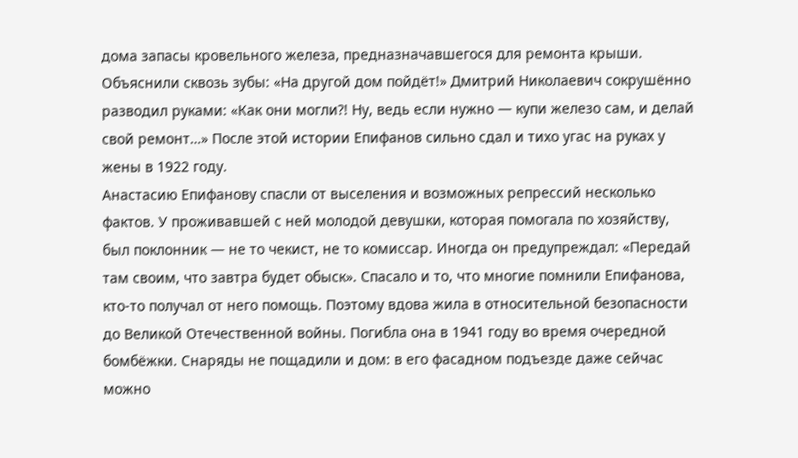дома запасы кровельного железа, предназначавшегося для ремонта крыши. Объяснили сквозь зубы: «На другой дом пойдёт!» Дмитрий Николаевич сокрушённо разводил руками: «Как они могли?! Ну, ведь если нужно — купи железо сам, и делай свой ремонт…» После этой истории Епифанов сильно сдал и тихо угас на руках у жены в 1922 году.
Анастасию Епифанову спасли от выселения и возможных репрессий несколько фактов. У проживавшей с ней молодой девушки, которая помогала по хозяйству, был поклонник — не то чекист, не то комиссар. Иногда он предупреждал: «Передай там своим, что завтра будет обыск». Спасало и то, что многие помнили Епифанова, кто-то получал от него помощь. Поэтому вдова жила в относительной безопасности до Великой Отечественной войны. Погибла она в 1941 году во время очередной бомбёжки. Снаряды не пощадили и дом: в его фасадном подъезде даже сейчас можно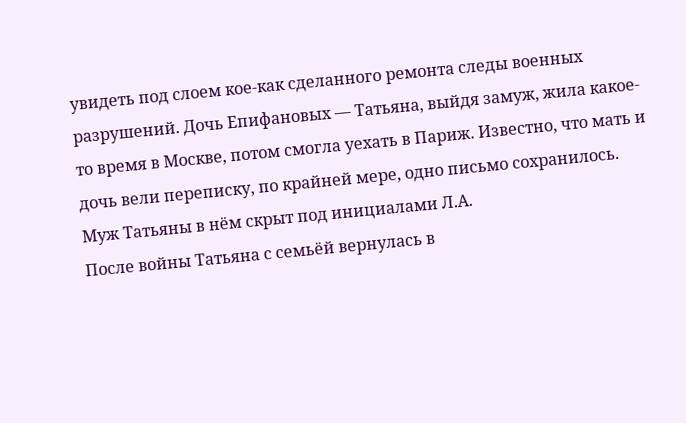увидеть под слоем кое-как сделанного ремонта следы военных разрушений. Дочь Епифановых — Татьяна, выйдя замуж, жила какое-то время в Москве, потом смогла уехать в Париж. Известно, что мать и дочь вели переписку, по крайней мере, одно письмо сохранилось. Муж Татьяны в нём скрыт под инициалами Л.А.
После войны Татьяна с семьёй вернулась в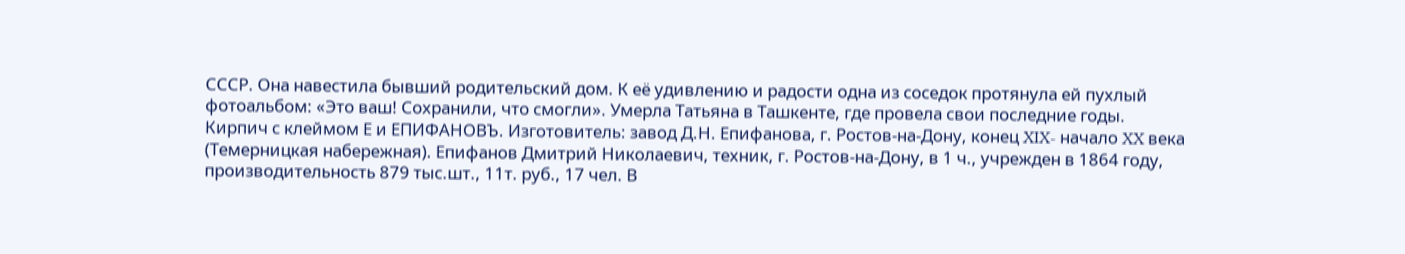СССР. Она навестила бывший родительский дом. К её удивлению и радости одна из соседок протянула ей пухлый фотоальбом: «Это ваш! Сохранили, что смогли». Умерла Татьяна в Ташкенте, где провела свои последние годы.
Кирпич с клеймом Е и ЕПИФАНОВЪ. Изготовитель: завод Д.Н. Епифанова, г. Ростов-на-Дону, конец XIX- начало XX века (Темерницкая набережная). Епифанов Дмитрий Николаевич, техник, г. Ростов-на-Дону, в 1 ч., учрежден в 1864 году, производительность 879 тыс.шт., 11т. руб., 17 чел. В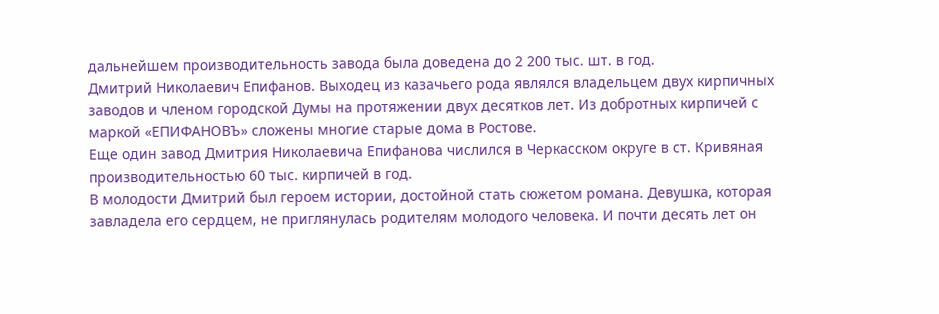дальнейшем производительность завода была доведена до 2 200 тыс. шт. в год.
Дмитрий Николаевич Епифанов. Выходец из казачьего рода являлся владельцем двух кирпичных заводов и членом городской Думы на протяжении двух десятков лет. Из добротных кирпичей с маркой «ЕПИФАНОВЪ» сложены многие старые дома в Ростове.
Еще один завод Дмитрия Николаевича Епифанова числился в Черкасском округе в ст. Кривяная производительностью 60 тыс. кирпичей в год.
В молодости Дмитрий был героем истории, достойной стать сюжетом романа. Девушка, которая завладела его сердцем, не приглянулась родителям молодого человека. И почти десять лет он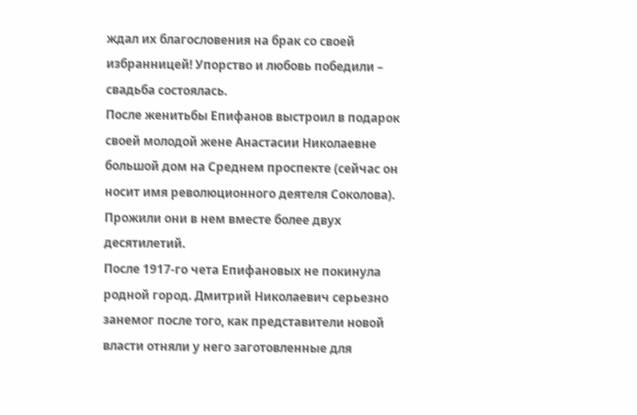ждал их благословения на брак со своей избранницей! Упорство и любовь победили – свадьба состоялась.
После женитьбы Епифанов выстроил в подарок своей молодой жене Анастасии Николаевне большой дом на Среднем проспекте (сейчас он носит имя революционного деятеля Соколова). Прожили они в нем вместе более двух десятилетий.
После 1917-го чета Епифановых не покинула родной город. Дмитрий Николаевич серьезно занемог после того, как представители новой власти отняли у него заготовленные для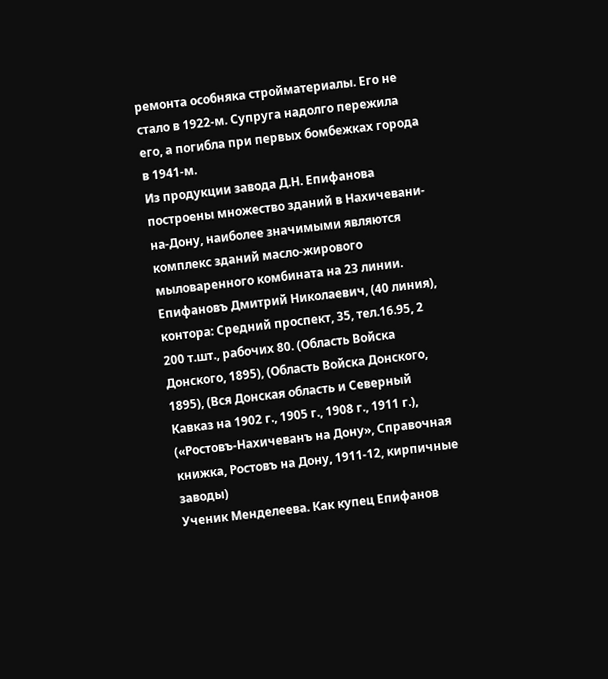ремонта особняка стройматериалы. Его не стало в 1922-м. Супруга надолго пережила его, а погибла при первых бомбежках города в 1941-м.
Из продукции завода Д.Н. Епифанова построены множество зданий в Нахичевани-на-Дону, наиболее значимыми являются комплекс зданий масло-жирового мыловаренного комбината на 23 линии.
Епифановъ Дмитрий Николаевич, (40 линия), контора: Средний проспект, 35, тел.16.95, 2 200 т.шт., рабочих 80. (Область Войска Донского, 1895), (Область Войска Донского, 1895), (Вся Донская область и Северный Кавказ на 1902 г., 1905 г., 1908 г., 1911 г.), («Ростовъ-Нахичеванъ на Дону», Справочная книжка, Ростовъ на Дону, 1911-12, кирпичные заводы)
Ученик Менделеева. Как купец Епифанов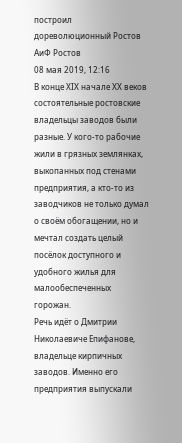построил дореволюционный Ростов
АиФ Ростов
08 мая 2019, 12:16
В конце ХIХ начале ХХ веков состоятельные ростовские владельцы заводов были разные. У кого-то рабочие жили в грязных землянках, выкопанных под стенами предприятия, а кто-то из заводчиков не только думал о своём обогащении, но и мечтал создать целый посёлок доступного и удобного жилья для малообеспеченных горожан.
Речь идёт о Дмитрии Николаевиче Епифанове, владельце кирпичных заводов. Именно его предприятия выпускали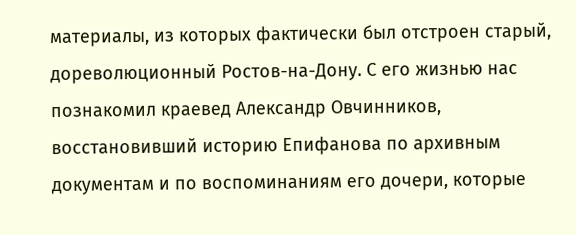материалы, из которых фактически был отстроен старый, дореволюционный Ростов-на-Дону. С его жизнью нас познакомил краевед Александр Овчинников, восстановивший историю Епифанова по архивным документам и по воспоминаниям его дочери, которые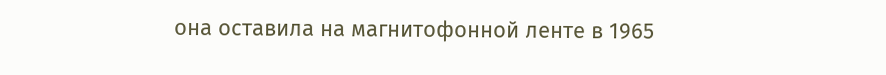она оставила на магнитофонной ленте в 1965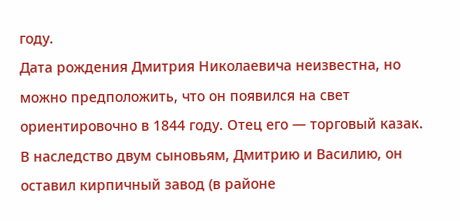году.
Дата рождения Дмитрия Николаевича неизвестна, но можно предположить, что он появился на свет ориентировочно в 1844 году. Отец его — торговый казак. В наследство двум сыновьям, Дмитрию и Василию, он оставил кирпичный завод (в районе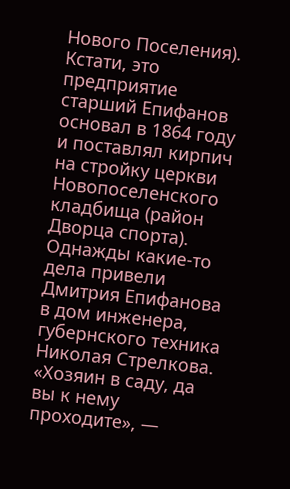Нового Поселения). Кстати, это предприятие старший Епифанов основал в 1864 году и поставлял кирпич на стройку церкви Новопоселенского кладбища (район Дворца спорта).
Однажды какие-то дела привели Дмитрия Епифанова в дом инженера, губернского техника Николая Стрелкова. «Хозяин в саду, да вы к нему проходите», —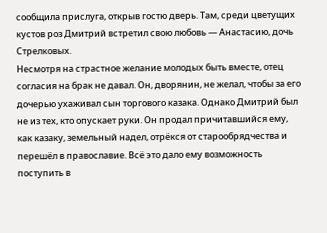сообщила прислуга, открыв гостю дверь. Там, среди цветущих кустов роз Дмитрий встретил свою любовь — Анастасию, дочь Стрелковых.
Несмотря на страстное желание молодых быть вместе, отец согласия на брак не давал. Он, дворянин, не желал, чтобы за его дочерью ухаживал сын торгового казака. Однако Дмитрий был не из тех, кто опускает руки. Он продал причитавшийся ему, как казаку, земельный надел, отрёкся от старообрядчества и перешёл в православие. Всё это дало ему возможность поступить в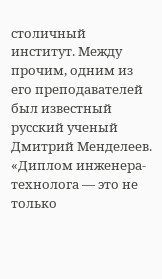столичный институт. Между прочим, одним из его преподавателей был известный русский ученый Дмитрий Менделеев.
«Диплом инженера-технолога — это не только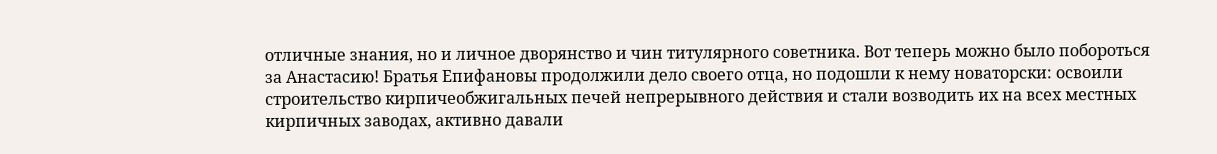отличные знания, но и личное дворянство и чин титулярного советника. Вот теперь можно было побороться за Анастасию! Братья Епифановы продолжили дело своего отца, но подошли к нему новаторски: освоили строительство кирпичеобжигальных печей непрерывного действия и стали возводить их на всех местных кирпичных заводах, активно давали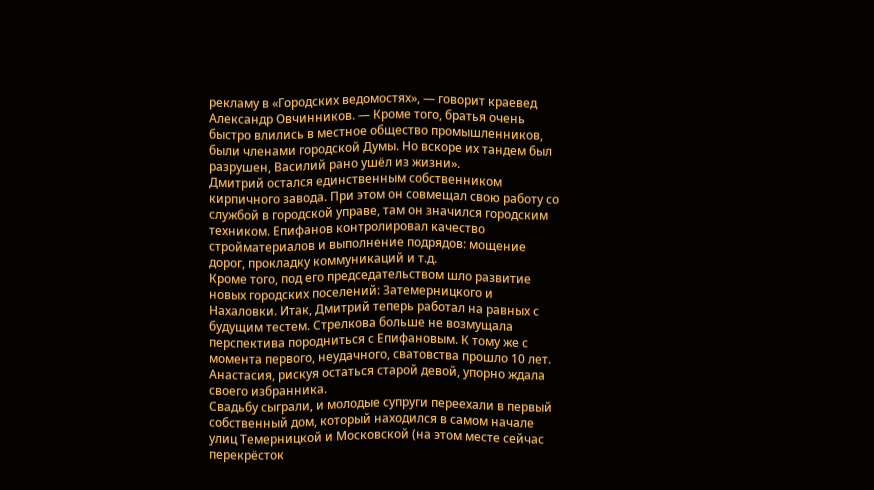рекламу в «Городских ведомостях», — говорит краевед Александр Овчинников. — Кроме того, братья очень быстро влились в местное общество промышленников, были членами городской Думы. Но вскоре их тандем был разрушен, Василий рано ушёл из жизни».
Дмитрий остался единственным собственником кирпичного завода. При этом он совмещал свою работу со службой в городской управе, там он значился городским техником. Епифанов контролировал качество стройматериалов и выполнение подрядов: мощение дорог, прокладку коммуникаций и т.д.
Кроме того, под его председательством шло развитие новых городских поселений: Затемерницкого и Нахаловки. Итак, Дмитрий теперь работал на равных с будущим тестем. Стрелкова больше не возмущала перспектива породниться с Епифановым. К тому же с момента первого, неудачного, сватовства прошло 10 лет. Анастасия, рискуя остаться старой девой, упорно ждала своего избранника.
Свадьбу сыграли, и молодые супруги переехали в первый собственный дом, который находился в самом начале улиц Темерницкой и Московской (на этом месте сейчас перекрёсток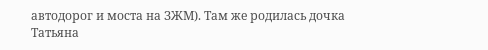автодорог и моста на ЗЖМ). Там же родилась дочка Татьяна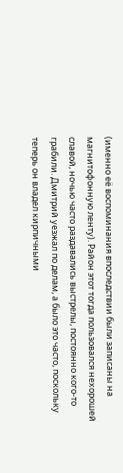(именно её воспоминания впоследствии были записаны на магнитофонную ленту). Район этот тогда пользовался нехорошей славой, ночью часто раздавались выстрелы, постоянно кого-то грабили. Дмитрий уезжал по делам, а было это часто, поскольку теперь он владел кирпичными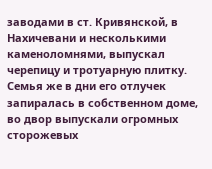заводами в ст. Кривянской, в Нахичевани и несколькими каменоломнями, выпускал черепицу и тротуарную плитку. Семья же в дни его отлучек запиралась в собственном доме, во двор выпускали огромных сторожевых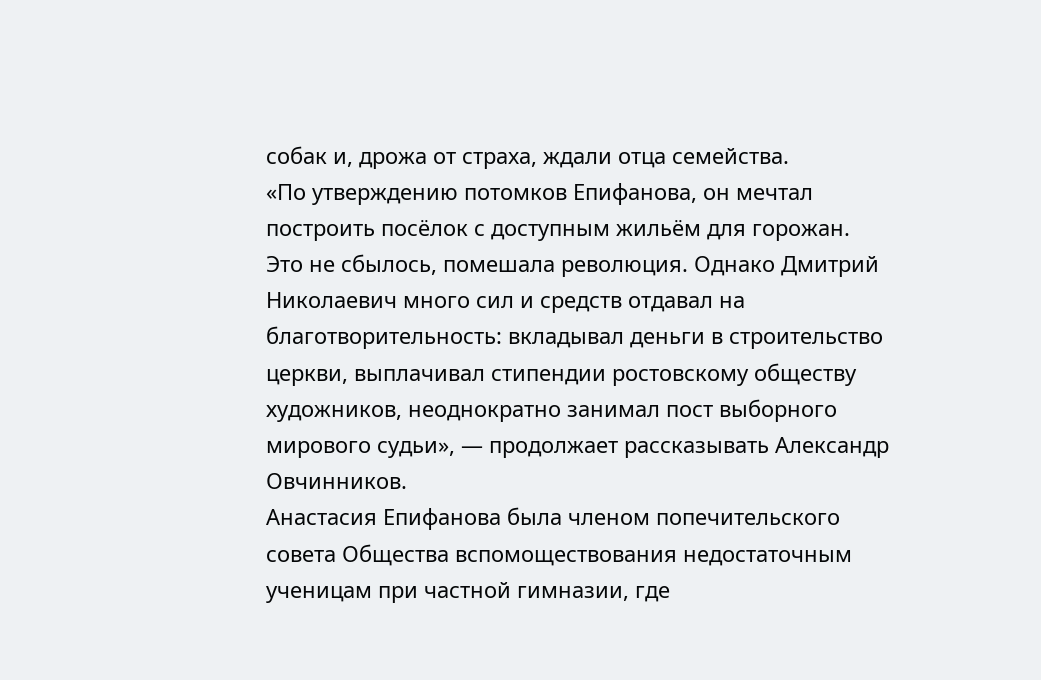собак и, дрожа от страха, ждали отца семейства.
«По утверждению потомков Епифанова, он мечтал построить посёлок с доступным жильём для горожан. Это не сбылось, помешала революция. Однако Дмитрий Николаевич много сил и средств отдавал на благотворительность: вкладывал деньги в строительство церкви, выплачивал стипендии ростовскому обществу художников, неоднократно занимал пост выборного мирового судьи», — продолжает рассказывать Александр Овчинников.
Анастасия Епифанова была членом попечительского совета Общества вспомоществования недостаточным ученицам при частной гимназии, где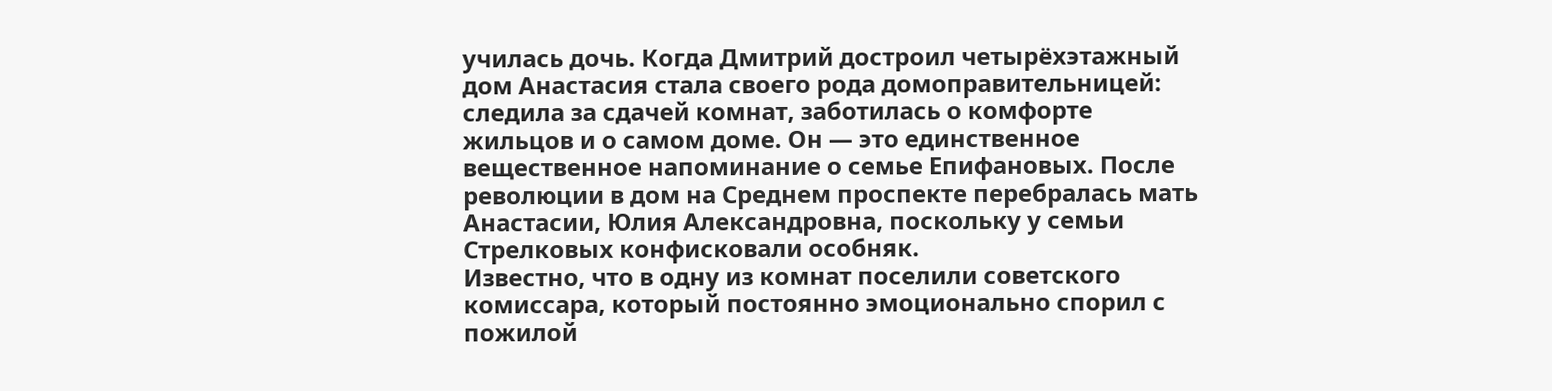училась дочь. Когда Дмитрий достроил четырёхэтажный дом Анастасия стала своего рода домоправительницей: следила за сдачей комнат, заботилась о комфорте жильцов и о самом доме. Он — это единственное вещественное напоминание о семье Епифановых. После революции в дом на Среднем проспекте перебралась мать Анастасии, Юлия Александровна, поскольку у семьи Стрелковых конфисковали особняк.
Известно, что в одну из комнат поселили советского комиссара, который постоянно эмоционально спорил с пожилой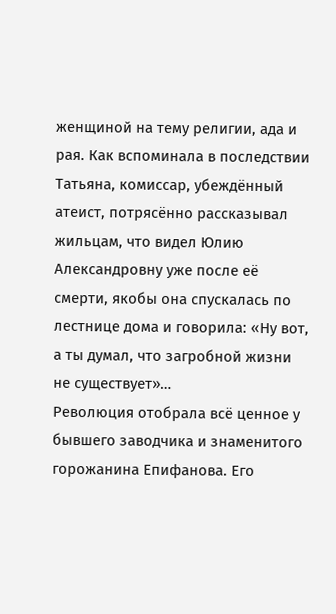женщиной на тему религии, ада и рая. Как вспоминала в последствии Татьяна, комиссар, убеждённый атеист, потрясённо рассказывал жильцам, что видел Юлию Александровну уже после её смерти, якобы она спускалась по лестнице дома и говорила: «Ну вот, а ты думал, что загробной жизни не существует»…
Революция отобрала всё ценное у бывшего заводчика и знаменитого горожанина Епифанова. Его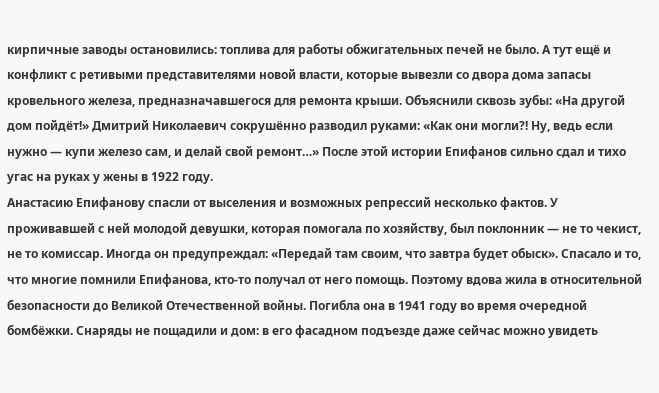кирпичные заводы остановились: топлива для работы обжигательных печей не было. А тут ещё и конфликт с ретивыми представителями новой власти, которые вывезли со двора дома запасы кровельного железа, предназначавшегося для ремонта крыши. Объяснили сквозь зубы: «На другой дом пойдёт!» Дмитрий Николаевич сокрушённо разводил руками: «Как они могли?! Ну, ведь если нужно — купи железо сам, и делай свой ремонт…» После этой истории Епифанов сильно сдал и тихо угас на руках у жены в 1922 году.
Анастасию Епифанову спасли от выселения и возможных репрессий несколько фактов. У проживавшей с ней молодой девушки, которая помогала по хозяйству, был поклонник — не то чекист, не то комиссар. Иногда он предупреждал: «Передай там своим, что завтра будет обыск». Спасало и то, что многие помнили Епифанова, кто-то получал от него помощь. Поэтому вдова жила в относительной безопасности до Великой Отечественной войны. Погибла она в 1941 году во время очередной бомбёжки. Снаряды не пощадили и дом: в его фасадном подъезде даже сейчас можно увидеть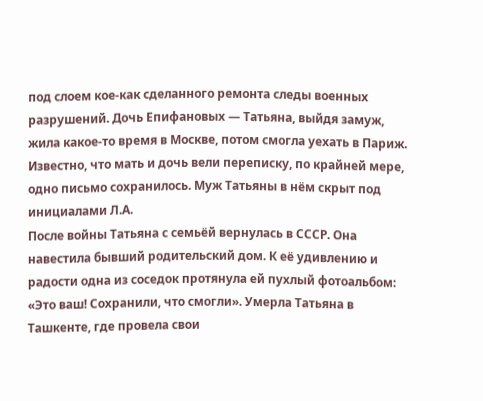под слоем кое-как сделанного ремонта следы военных разрушений. Дочь Епифановых — Татьяна, выйдя замуж, жила какое-то время в Москве, потом смогла уехать в Париж. Известно, что мать и дочь вели переписку, по крайней мере, одно письмо сохранилось. Муж Татьяны в нём скрыт под инициалами Л.А.
После войны Татьяна с семьёй вернулась в СССР. Она навестила бывший родительский дом. К её удивлению и радости одна из соседок протянула ей пухлый фотоальбом: «Это ваш! Сохранили, что смогли». Умерла Татьяна в Ташкенте, где провела свои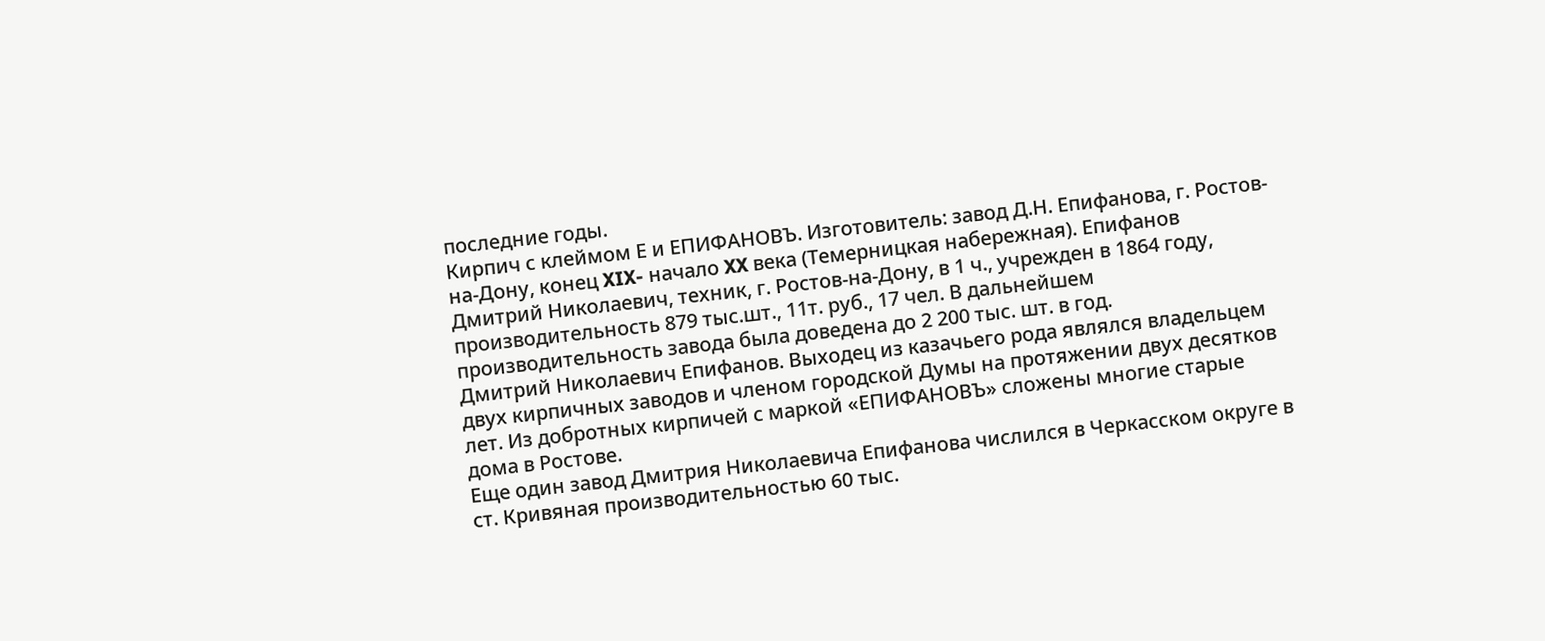последние годы.
Кирпич с клеймом Е и ЕПИФАНОВЪ. Изготовитель: завод Д.Н. Епифанова, г. Ростов-на-Дону, конец XIX- начало XX века (Темерницкая набережная). Епифанов Дмитрий Николаевич, техник, г. Ростов-на-Дону, в 1 ч., учрежден в 1864 году, производительность 879 тыс.шт., 11т. руб., 17 чел. В дальнейшем производительность завода была доведена до 2 200 тыс. шт. в год.
Дмитрий Николаевич Епифанов. Выходец из казачьего рода являлся владельцем двух кирпичных заводов и членом городской Думы на протяжении двух десятков лет. Из добротных кирпичей с маркой «ЕПИФАНОВЪ» сложены многие старые дома в Ростове.
Еще один завод Дмитрия Николаевича Епифанова числился в Черкасском округе в ст. Кривяная производительностью 60 тыс.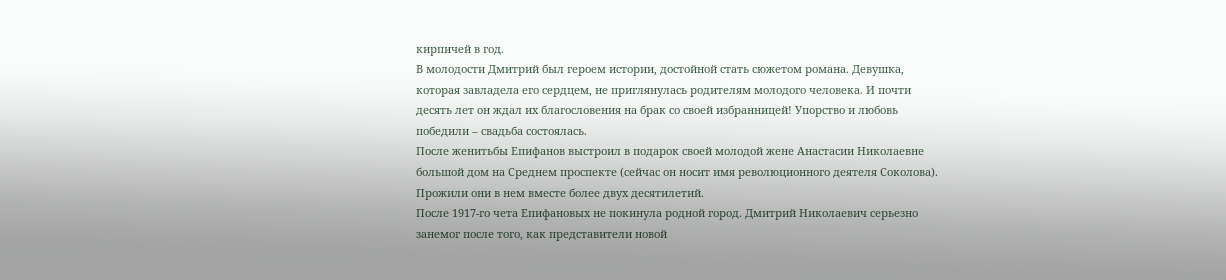кирпичей в год.
В молодости Дмитрий был героем истории, достойной стать сюжетом романа. Девушка, которая завладела его сердцем, не приглянулась родителям молодого человека. И почти десять лет он ждал их благословения на брак со своей избранницей! Упорство и любовь победили – свадьба состоялась.
После женитьбы Епифанов выстроил в подарок своей молодой жене Анастасии Николаевне большой дом на Среднем проспекте (сейчас он носит имя революционного деятеля Соколова). Прожили они в нем вместе более двух десятилетий.
После 1917-го чета Епифановых не покинула родной город. Дмитрий Николаевич серьезно занемог после того, как представители новой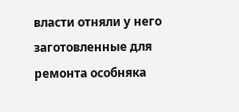власти отняли у него заготовленные для ремонта особняка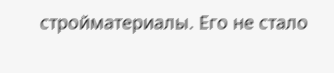стройматериалы. Его не стало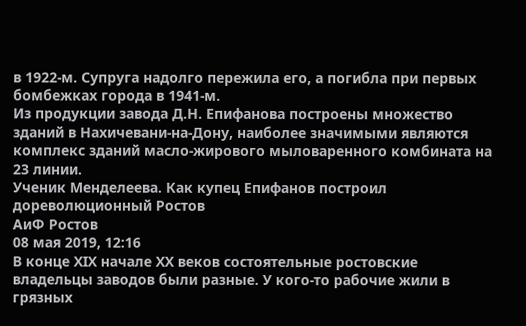в 1922-м. Супруга надолго пережила его, а погибла при первых бомбежках города в 1941-м.
Из продукции завода Д.Н. Епифанова построены множество зданий в Нахичевани-на-Дону, наиболее значимыми являются комплекс зданий масло-жирового мыловаренного комбината на 23 линии.
Ученик Менделеева. Как купец Епифанов построил дореволюционный Ростов
АиФ Ростов
08 мая 2019, 12:16
В конце ХIХ начале ХХ веков состоятельные ростовские владельцы заводов были разные. У кого-то рабочие жили в грязных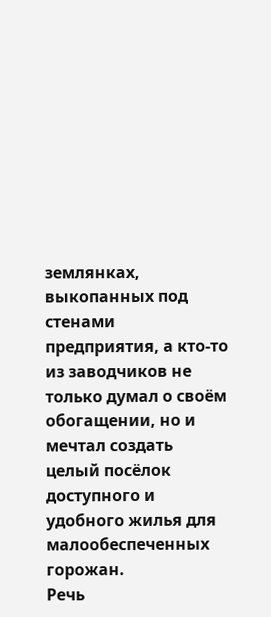землянках, выкопанных под стенами предприятия, а кто-то из заводчиков не только думал о своём обогащении, но и мечтал создать целый посёлок доступного и удобного жилья для малообеспеченных горожан.
Речь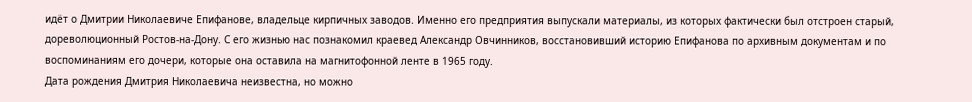идёт о Дмитрии Николаевиче Епифанове, владельце кирпичных заводов. Именно его предприятия выпускали материалы, из которых фактически был отстроен старый, дореволюционный Ростов-на-Дону. С его жизнью нас познакомил краевед Александр Овчинников, восстановивший историю Епифанова по архивным документам и по воспоминаниям его дочери, которые она оставила на магнитофонной ленте в 1965 году.
Дата рождения Дмитрия Николаевича неизвестна, но можно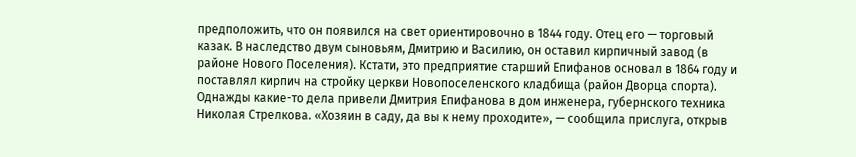предположить, что он появился на свет ориентировочно в 1844 году. Отец его — торговый казак. В наследство двум сыновьям, Дмитрию и Василию, он оставил кирпичный завод (в районе Нового Поселения). Кстати, это предприятие старший Епифанов основал в 1864 году и поставлял кирпич на стройку церкви Новопоселенского кладбища (район Дворца спорта).
Однажды какие-то дела привели Дмитрия Епифанова в дом инженера, губернского техника Николая Стрелкова. «Хозяин в саду, да вы к нему проходите», — сообщила прислуга, открыв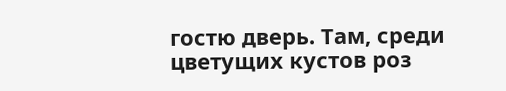гостю дверь. Там, среди цветущих кустов роз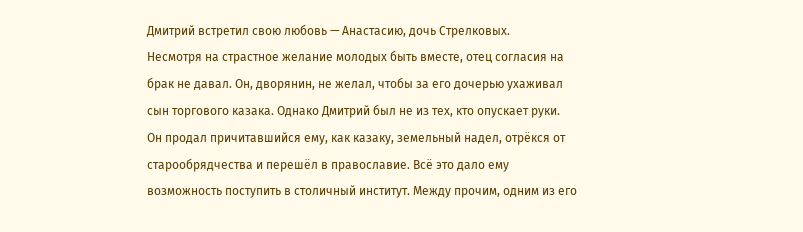Дмитрий встретил свою любовь — Анастасию, дочь Стрелковых.
Несмотря на страстное желание молодых быть вместе, отец согласия на брак не давал. Он, дворянин, не желал, чтобы за его дочерью ухаживал сын торгового казака. Однако Дмитрий был не из тех, кто опускает руки. Он продал причитавшийся ему, как казаку, земельный надел, отрёкся от старообрядчества и перешёл в православие. Всё это дало ему возможность поступить в столичный институт. Между прочим, одним из его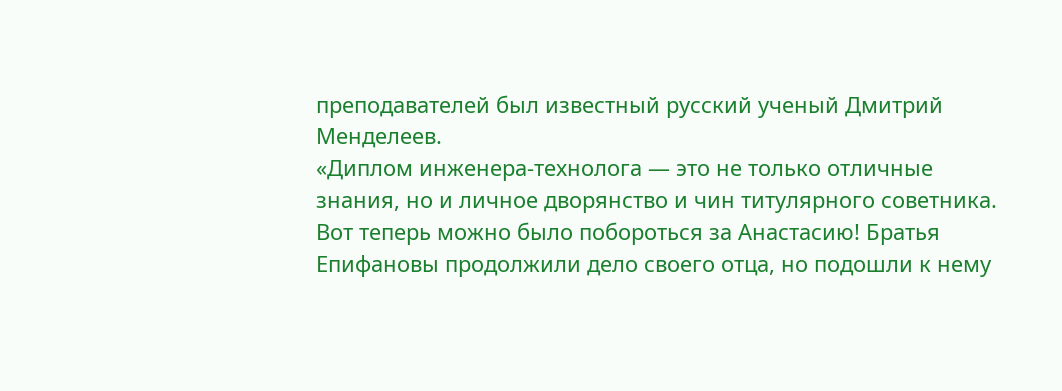преподавателей был известный русский ученый Дмитрий Менделеев.
«Диплом инженера-технолога — это не только отличные знания, но и личное дворянство и чин титулярного советника. Вот теперь можно было побороться за Анастасию! Братья Епифановы продолжили дело своего отца, но подошли к нему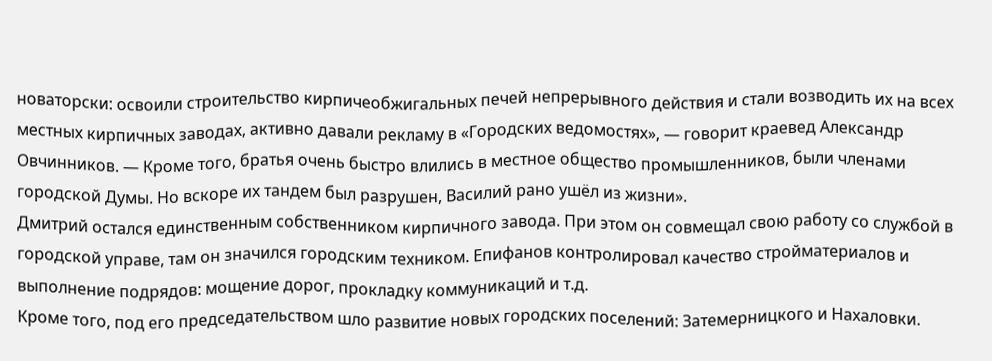новаторски: освоили строительство кирпичеобжигальных печей непрерывного действия и стали возводить их на всех местных кирпичных заводах, активно давали рекламу в «Городских ведомостях», — говорит краевед Александр Овчинников. — Кроме того, братья очень быстро влились в местное общество промышленников, были членами городской Думы. Но вскоре их тандем был разрушен, Василий рано ушёл из жизни».
Дмитрий остался единственным собственником кирпичного завода. При этом он совмещал свою работу со службой в городской управе, там он значился городским техником. Епифанов контролировал качество стройматериалов и выполнение подрядов: мощение дорог, прокладку коммуникаций и т.д.
Кроме того, под его председательством шло развитие новых городских поселений: Затемерницкого и Нахаловки.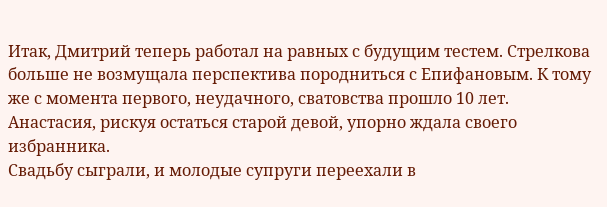Итак, Дмитрий теперь работал на равных с будущим тестем. Стрелкова больше не возмущала перспектива породниться с Епифановым. К тому же с момента первого, неудачного, сватовства прошло 10 лет. Анастасия, рискуя остаться старой девой, упорно ждала своего избранника.
Свадьбу сыграли, и молодые супруги переехали в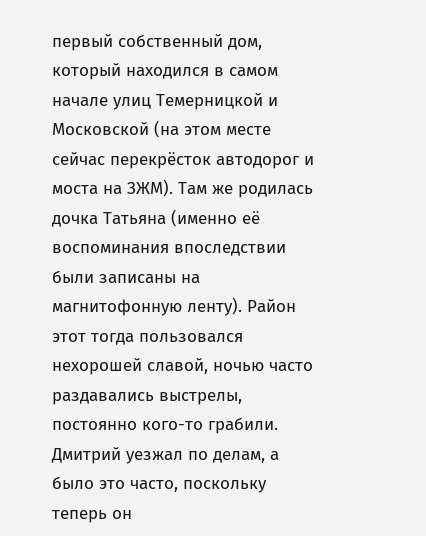первый собственный дом, который находился в самом начале улиц Темерницкой и Московской (на этом месте сейчас перекрёсток автодорог и моста на ЗЖМ). Там же родилась дочка Татьяна (именно её воспоминания впоследствии были записаны на магнитофонную ленту). Район этот тогда пользовался нехорошей славой, ночью часто раздавались выстрелы, постоянно кого-то грабили. Дмитрий уезжал по делам, а было это часто, поскольку теперь он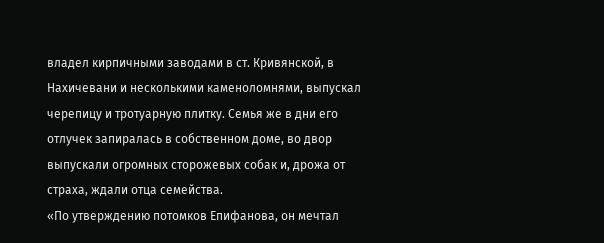владел кирпичными заводами в ст. Кривянской, в Нахичевани и несколькими каменоломнями, выпускал черепицу и тротуарную плитку. Семья же в дни его отлучек запиралась в собственном доме, во двор выпускали огромных сторожевых собак и, дрожа от страха, ждали отца семейства.
«По утверждению потомков Епифанова, он мечтал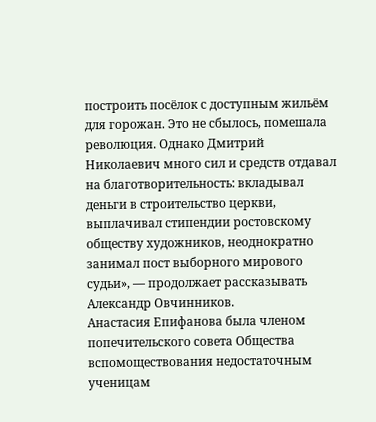построить посёлок с доступным жильём для горожан. Это не сбылось, помешала революция. Однако Дмитрий Николаевич много сил и средств отдавал на благотворительность: вкладывал деньги в строительство церкви, выплачивал стипендии ростовскому обществу художников, неоднократно занимал пост выборного мирового судьи», — продолжает рассказывать Александр Овчинников.
Анастасия Епифанова была членом попечительского совета Общества вспомоществования недостаточным ученицам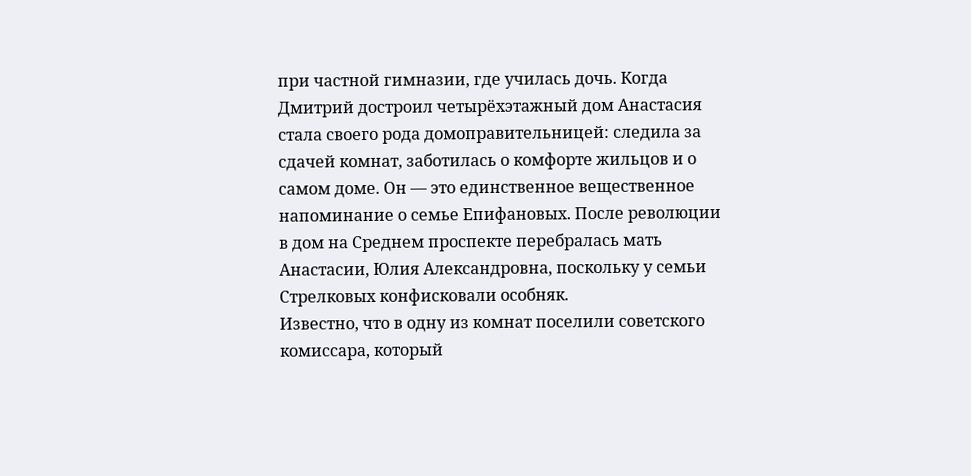при частной гимназии, где училась дочь. Когда Дмитрий достроил четырёхэтажный дом Анастасия стала своего рода домоправительницей: следила за сдачей комнат, заботилась о комфорте жильцов и о самом доме. Он — это единственное вещественное напоминание о семье Епифановых. После революции в дом на Среднем проспекте перебралась мать Анастасии, Юлия Александровна, поскольку у семьи Стрелковых конфисковали особняк.
Известно, что в одну из комнат поселили советского комиссара, который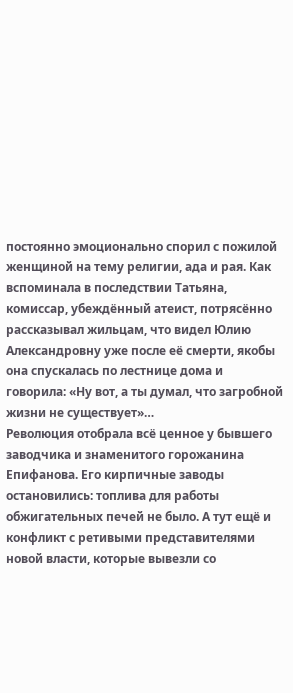постоянно эмоционально спорил с пожилой женщиной на тему религии, ада и рая. Как вспоминала в последствии Татьяна, комиссар, убеждённый атеист, потрясённо рассказывал жильцам, что видел Юлию Александровну уже после её смерти, якобы она спускалась по лестнице дома и говорила: «Ну вот, а ты думал, что загробной жизни не существует»…
Революция отобрала всё ценное у бывшего заводчика и знаменитого горожанина Епифанова. Его кирпичные заводы остановились: топлива для работы обжигательных печей не было. А тут ещё и конфликт с ретивыми представителями новой власти, которые вывезли со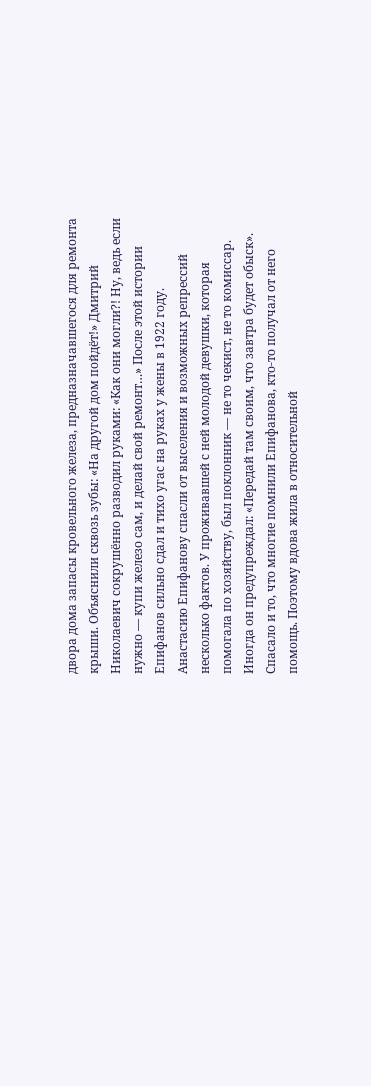двора дома запасы кровельного железа, предназначавшегося для ремонта крыши. Объяснили сквозь зубы: «На другой дом пойдёт!» Дмитрий Николаевич сокрушённо разводил руками: «Как они могли?! Ну, ведь если нужно — купи железо сам, и делай свой ремонт…» После этой истории Епифанов сильно сдал и тихо угас на руках у жены в 1922 году.
Анастасию Епифанову спасли от выселения и возможных репрессий несколько фактов. У проживавшей с ней молодой девушки, которая помогала по хозяйству, был поклонник — не то чекист, не то комиссар. Иногда он предупреждал: «Передай там своим, что завтра будет обыск». Спасало и то, что многие помнили Епифанова, кто-то получал от него помощь. Поэтому вдова жила в относительной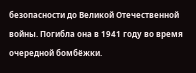безопасности до Великой Отечественной войны. Погибла она в 1941 году во время очередной бомбёжки.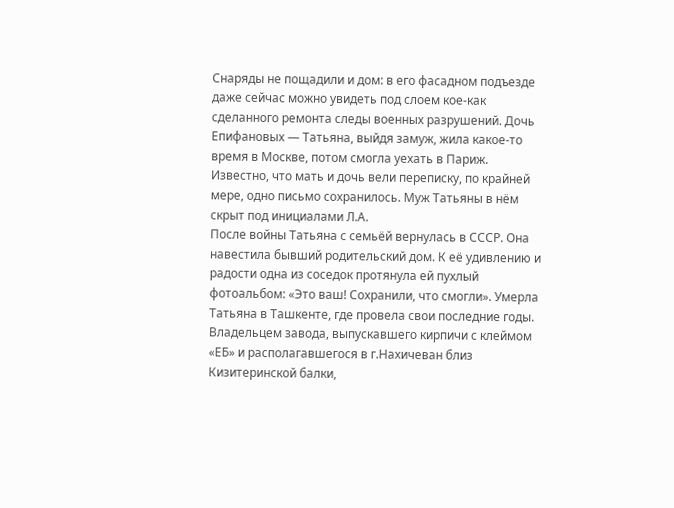Снаряды не пощадили и дом: в его фасадном подъезде даже сейчас можно увидеть под слоем кое-как сделанного ремонта следы военных разрушений. Дочь Епифановых — Татьяна, выйдя замуж, жила какое-то время в Москве, потом смогла уехать в Париж. Известно, что мать и дочь вели переписку, по крайней мере, одно письмо сохранилось. Муж Татьяны в нём скрыт под инициалами Л.А.
После войны Татьяна с семьёй вернулась в СССР. Она навестила бывший родительский дом. К её удивлению и радости одна из соседок протянула ей пухлый фотоальбом: «Это ваш! Сохранили, что смогли». Умерла Татьяна в Ташкенте, где провела свои последние годы.
Владельцем завода, выпускавшего кирпичи с клеймом «ЕБ» и располагавшегося в г.Нахичеван близ Кизитеринской балки,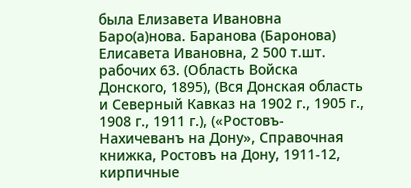была Елизавета Ивановна Баро(а)нова. Баранова (Баронова) Елисавета Ивановна, 2 500 т.шт. рабочих 63. (Область Войска Донского, 1895), (Вся Донская область и Северный Кавказ на 1902 г., 1905 г., 1908 г., 1911 г.), («Ростовъ-Нахичеванъ на Дону», Справочная книжка, Ростовъ на Дону, 1911-12, кирпичные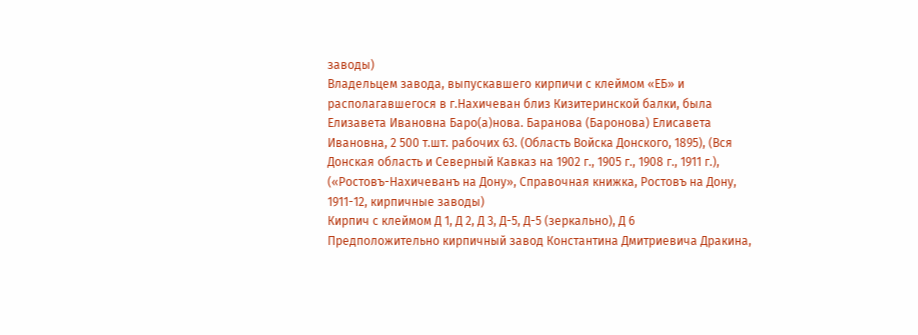заводы)
Владельцем завода, выпускавшего кирпичи с клеймом «ЕБ» и располагавшегося в г.Нахичеван близ Кизитеринской балки, была Елизавета Ивановна Баро(а)нова. Баранова (Баронова) Елисавета Ивановна, 2 500 т.шт. рабочих 63. (Область Войска Донского, 1895), (Вся Донская область и Северный Кавказ на 1902 г., 1905 г., 1908 г., 1911 г.), («Ростовъ-Нахичеванъ на Дону», Справочная книжка, Ростовъ на Дону, 1911-12, кирпичные заводы)
Кирпич с клеймом Д 1, Д 2, Д 3, Д-5, Д-5 (зеркально), Д 6
Предположительно кирпичный завод Константина Дмитриевича Дракина,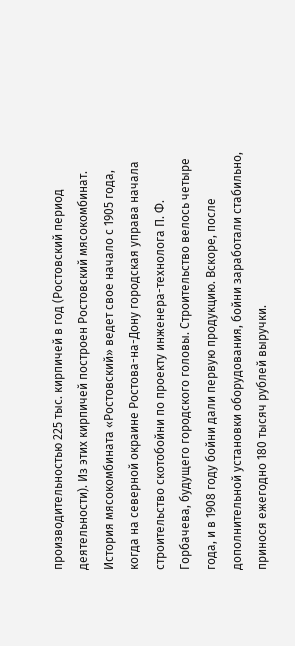производительностью 225 тыс. кирпичей в год (Ростовский период деятельности). Из этих кирпичей построен Ростовский мясокомбинат. История мясокомбината «Ростовский» ведет свое начало с 1905 года, когда на северной окраине Ростова-на-Дону городская управа начала строительство скотобойни по проекту инженера-технолога П. Ф. Горбачева, будущего городского головы. Строительство велось четыре года, и в 1908 году бойни дали первую продукцию. Вскоре, после дополнительной установки оборудования, бойни заработали стабильно, принося ежегодно 180 тысяч рублей выручки.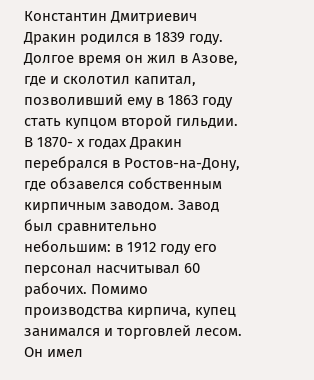Константин Дмитриевич Дракин родился в 1839 году. Долгое время он жил в Азове, где и сколотил капитал, позволивший ему в 1863 году стать купцом второй гильдии. В 1870- х годах Дракин перебрался в Ростов-на-Дону, где обзавелся собственным кирпичным заводом. Завод был сравнительно небольшим: в 1912 году его персонал насчитывал 60 рабочих. Помимо производства кирпича, купец занимался и торговлей лесом. Он имел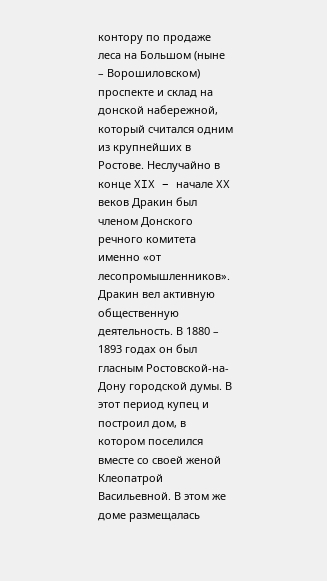контору по продаже леса на Большом (ныне – Ворошиловском) проспекте и склад на донской набережной, который считался одним из крупнейших в Ростове. Неслучайно в конце XIX – начале XX веков Дракин был членом Донского речного комитета именно «от лесопромышленников». Дракин вел активную общественную деятельность. В 1880 – 1893 годах он был гласным Ростовской-на-Дону городской думы. В этот период купец и построил дом, в котором поселился вместе со своей женой Клеопатрой Васильевной. В этом же доме размещалась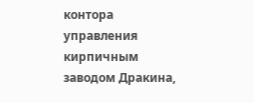контора управления кирпичным заводом Дракина,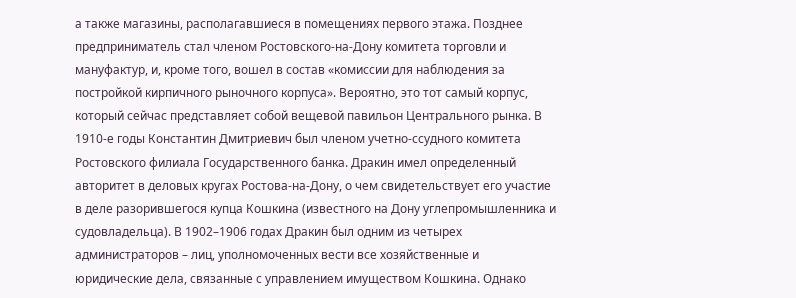а также магазины, располагавшиеся в помещениях первого этажа. Позднее предприниматель стал членом Ростовского-на-Дону комитета торговли и мануфактур, и, кроме того, вошел в состав «комиссии для наблюдения за постройкой кирпичного рыночного корпуса». Вероятно, это тот самый корпус, который сейчас представляет собой вещевой павильон Центрального рынка. В 1910-е годы Константин Дмитриевич был членом учетно-ссудного комитета Ростовского филиала Государственного банка. Дракин имел определенный авторитет в деловых кругах Ростова-на-Дону, о чем свидетельствует его участие в деле разорившегося купца Кошкина (известного на Дону углепромышленника и судовладельца). В 1902–1906 годах Дракин был одним из четырех администраторов – лиц, уполномоченных вести все хозяйственные и юридические дела, связанные с управлением имуществом Кошкина. Однако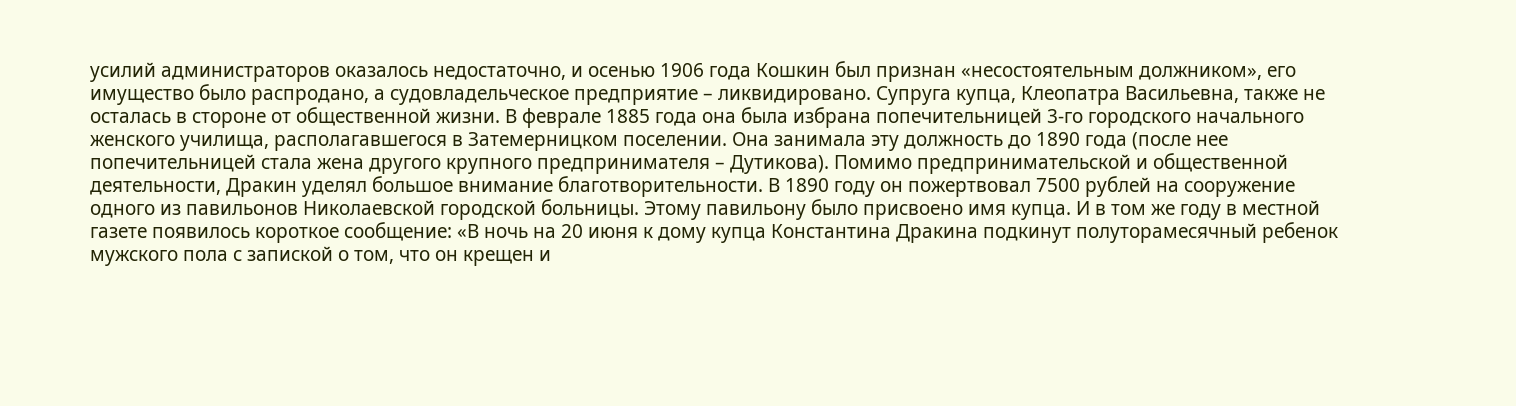усилий администраторов оказалось недостаточно, и осенью 1906 года Кошкин был признан «несостоятельным должником», его имущество было распродано, а судовладельческое предприятие – ликвидировано. Супруга купца, Клеопатра Васильевна, также не осталась в стороне от общественной жизни. В феврале 1885 года она была избрана попечительницей 3-го городского начального женского училища, располагавшегося в Затемерницком поселении. Она занимала эту должность до 1890 года (после нее попечительницей стала жена другого крупного предпринимателя – Дутикова). Помимо предпринимательской и общественной деятельности, Дракин уделял большое внимание благотворительности. В 1890 году он пожертвовал 7500 рублей на сооружение одного из павильонов Николаевской городской больницы. Этому павильону было присвоено имя купца. И в том же году в местной газете появилось короткое сообщение: «В ночь на 20 июня к дому купца Константина Дракина подкинут полуторамесячный ребенок мужского пола с запиской о том, что он крещен и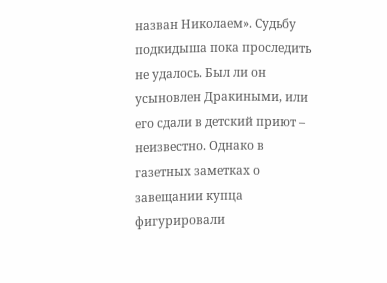назван Николаем». Судьбу подкидыша пока проследить не удалось. Был ли он усыновлен Дракиными, или его сдали в детский приют – неизвестно. Однако в газетных заметках о завещании купца фигурировали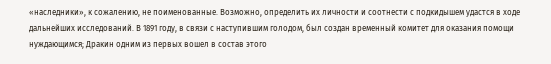«наследники», к сожалению, не поименованные. Возможно, определить их личности и соотнести с подкидышем удастся в ходе дальнейших исследований. В 1891 году, в связи с наступившим голодом, был создан временный комитет для оказания помощи нуждающимся; Дракин одним из первых вошел в состав этого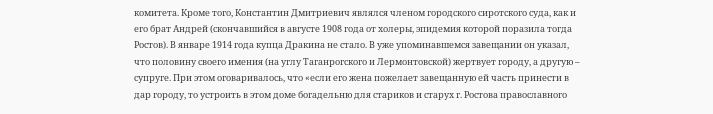комитета. Кроме того, Константин Дмитриевич являлся членом городского сиротского суда, как и его брат Андрей (скончавшийся в августе 1908 года от холеры, эпидемия которой поразила тогда Ростов). В январе 1914 года купца Дракина не стало. В уже упоминавшемся завещании он указал, что половину своего имения (на углу Таганрогского и Лермонтовской) жертвует городу, а другую – супруге. При этом оговаривалось, что «если его жена пожелает завещанную ей часть принести в дар городу, то устроить в этом доме богадельню для стариков и старух г. Ростова православного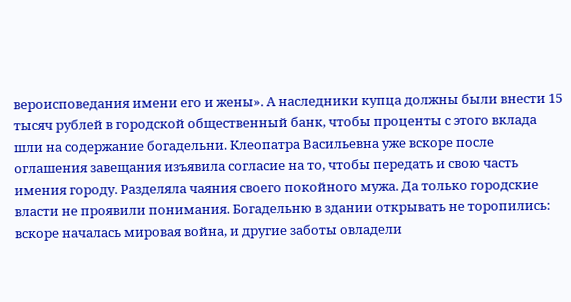вероисповедания имени его и жены». А наследники купца должны были внести 15 тысяч рублей в городской общественный банк, чтобы проценты с этого вклада шли на содержание богадельни. Клеопатра Васильевна уже вскоре после оглашения завещания изъявила согласие на то, чтобы передать и свою часть имения городу. Разделяла чаяния своего покойного мужа. Да только городские власти не проявили понимания. Богадельню в здании открывать не торопились: вскоре началась мировая война, и другие заботы овладели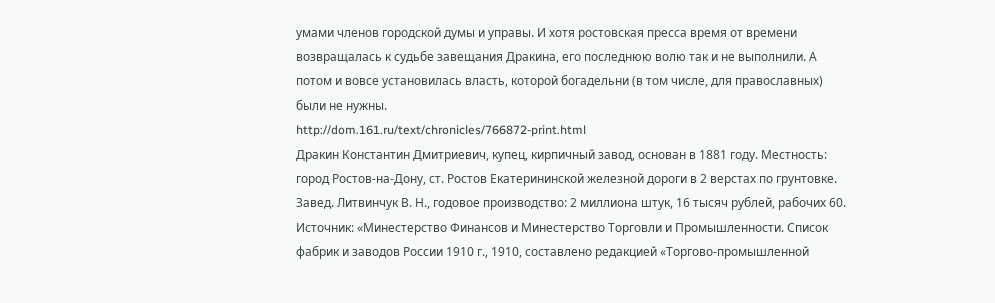умами членов городской думы и управы. И хотя ростовская пресса время от времени возвращалась к судьбе завещания Дракина, его последнюю волю так и не выполнили. А потом и вовсе установилась власть, которой богадельни (в том числе, для православных) были не нужны.
http://dom.161.ru/text/chronicles/766872-print.html
Дракин Константин Дмитриевич, купец, кирпичный завод, основан в 1881 году. Местность: город Ростов-на-Дону, ст. Ростов Екатерининской железной дороги в 2 верстах по грунтовке. Завед. Литвинчук В. Н., годовое производство: 2 миллиона штук, 16 тысяч рублей, рабочих 60. Источник: «Минестерство Финансов и Минестерство Торговли и Промышленности. Список фабрик и заводов России 1910 г., 1910, составлено редакцией «Торгово-промышленной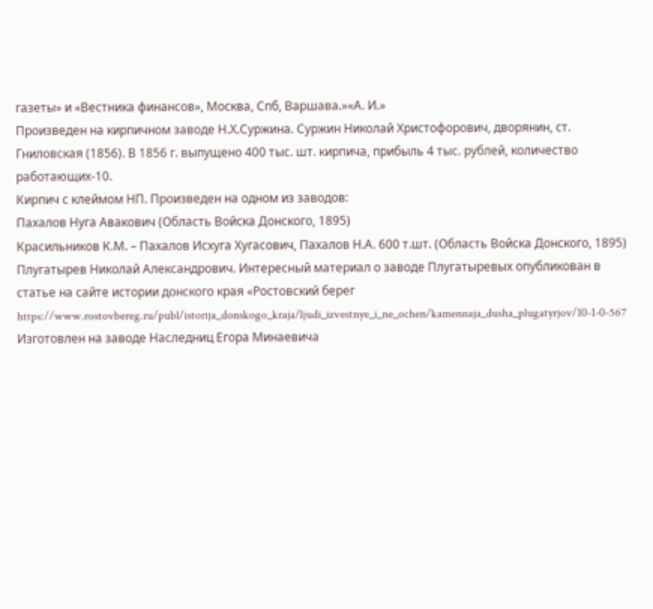газеты» и «Вестника финансов», Москва, Спб, Варшава.»«А. И.»
Произведен на кирпичном заводе Н.Х.Суржина. Суржин Николай Христофорович, дворянин, ст. Гниловская (1856). В 1856 г. выпущено 400 тыс. шт. кирпича, прибыль 4 тыс. рублей, количество работающих-10.
Кирпич с клеймом НП. Произведен на одном из заводов:
Пахалов Нуга Авакович (Область Войска Донского, 1895)
Красильников К.М. – Пахалов Исхуга Хугасович, Пахалов Н.А. 600 т.шт. (Область Войска Донского, 1895)
Плугатырев Николай Александрович. Интересный материал о заводе Плугатыревых опубликован в статье на сайте истории донского края «Ростовский берег https://www.rostovbereg.ru/publ/istorija_donskogo_kraja/ljudi_izvestnye_i_ne_ochen/kamennaja_dusha_plugatyrjov/10-1-0-567
Изготовлен на заводе Наследниц Егора Минаевича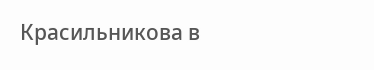Красильникова в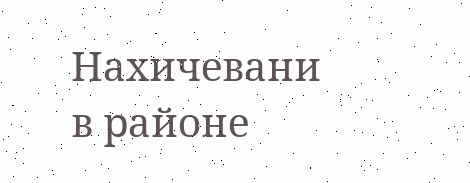Нахичевани в районе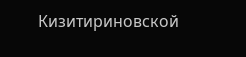Кизитириновской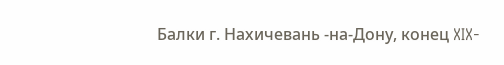Балки г. Нахичевань -на-Дону, конец XIX-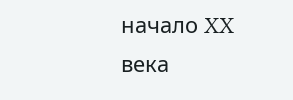начало XX века